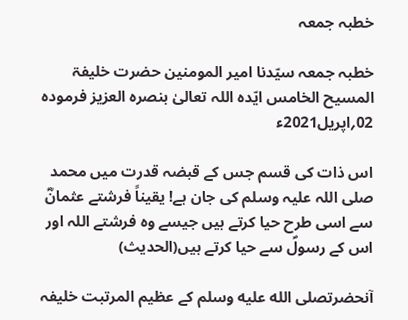خطبہ جمعہ

خطبہ جمعہ سیّدنا امیر المومنین حضرت خلیفۃ المسیح الخامس ایّدہ اللہ تعالیٰ بنصرہ العزیز فرمودہ 02؍اپریل2021ء

اس ذات کی قسم جس کے قبضہ قدرت میں محمد صلی اللہ علیہ وسلم کی جان ہے! یقیناً فرشتے عثمانؓ سے اسی طرح حیا کرتے ہیں جیسے وہ فرشتے اللہ اور اس کے رسولؐ سے حیا کرتے ہیں(الحدیث)

آنحضرتصلى الله عليه وسلم کے عظیم المرتبت خلیفہ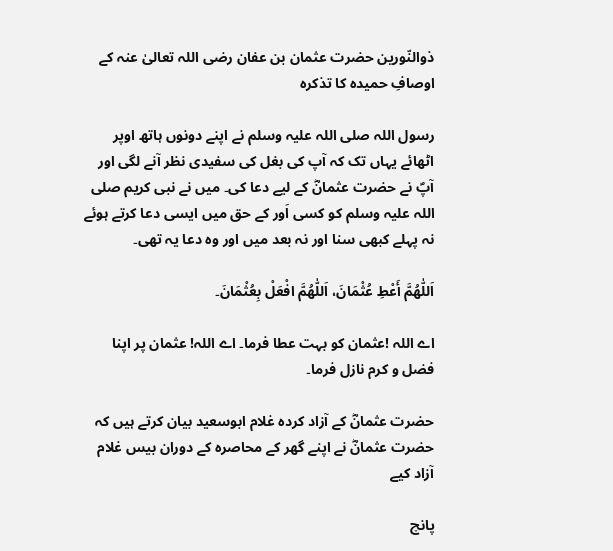ذوالنّورین حضرت عثمان بن عفان رضی اللہ تعالیٰ عنہ کے اوصافِ حمیدہ کا تذکرہ

رسول اللہ صلی اللہ علیہ وسلم نے اپنے دونوں ہاتھ اوپر اٹھائے یہاں تک کہ آپ کی بغل کی سفیدی نظر آنے لگی اور آپؐ نے حضرت عثمانؓ کے لیے دعا کی۔ میں نے نبی کریم صلی اللہ علیہ وسلم کو کسی اَور کے حق میں ایسی دعا کرتے ہوئے نہ پہلے کبھی سنا اور نہ بعد میں اور وہ دعا یہ تھی۔

اَللّٰهُمَّ أَعْطِ عُثْمَانَ، اَللّٰهُمَّ افْعَلْ بِعُثْمَانَ۔

اے اللہ !عثمان کو بہت عطا فرما۔ اے اللہ! عثمان پر اپنا فضل و کرم نازل فرما۔

حضرت عثمانؓ کے آزاد کردہ غلام ابوسعید بیان کرتے ہیں کہ حضرت عثمانؓ نے اپنے گھر کے محاصرہ کے دوران بیس غلام آزاد کیے

پانچ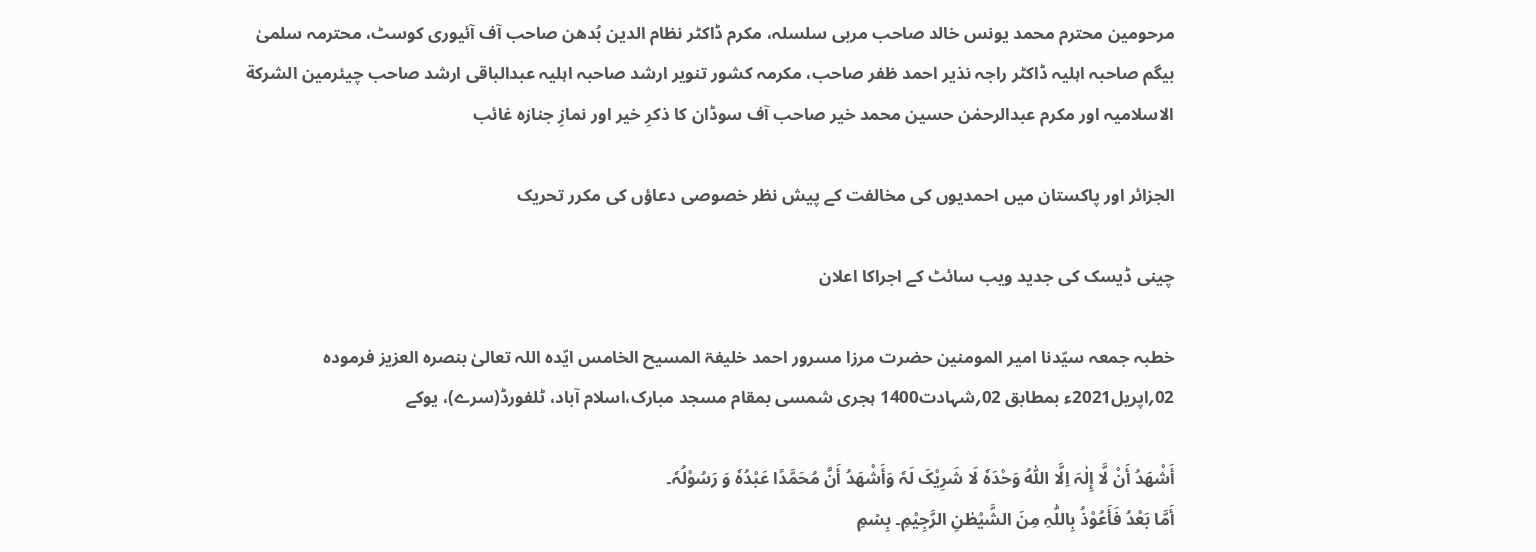مرحومین محترم محمد یونس خالد صاحب مربی سلسلہ، مکرم ڈاکٹر نظام الدین بُدھن صاحب آف آئیوری کوسٹ، محترمہ سلمیٰ بیگم صاحبہ اہلیہ ڈاکٹر راجہ نذیر احمد ظفر صاحب، مکرمہ کشور تنویر ارشد صاحبہ اہلیہ عبدالباقی ارشد صاحب چیئرمین الشرکة الاسلامیہ اور مکرم عبدالرحمٰن حسین محمد خیر صاحب آف سوڈان کا ذکرِ خیر اور نمازِ جنازہ غائب

الجزائر اور پاکستان میں احمدیوں کی مخالفت کے پیش نظر خصوصی دعاؤں کی مکرر تحریک

چینی ڈیسک کی جدید ویب سائٹ کے اجراکا اعلان

خطبہ جمعہ سیّدنا امیر المومنین حضرت مرزا مسرور احمد خلیفۃ المسیح الخامس ایّدہ اللہ تعالیٰ بنصرہ العزیز فرمودہ 02؍اپریل2021ء بمطابق 02؍شہادت1400 ہجری شمسی بمقام مسجد مبارک،اسلام آباد، ٹلفورڈ(سرے)، یوکے

أَشْھَدُ أَنْ لَّا إِلٰہَ اِلَّا اللّٰہُ وَحْدَہٗ لَا شَرِيْکَ لَہٗ وَأَشْھَدُ أَنَّ مُحَمَّدًا عَبْدُہٗ وَ رَسُوْلُہٗ۔
أَمَّا بَعْدُ فَأَعُوْذُ بِاللّٰہِ مِنَ الشَّيْطٰنِ الرَّجِيْمِ۔ بِسۡمِ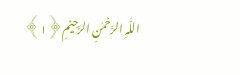اللّٰہِ الرَّحۡمٰنِ الرَّحِیۡمِ﴿۱﴾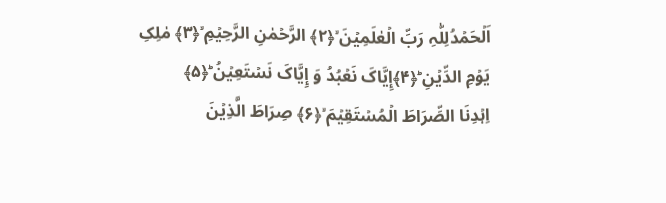اَلۡحَمۡدُلِلّٰہِ رَبِّ الۡعٰلَمِیۡنَ ۙ﴿۲﴾ الرَّحۡمٰنِ الرَّحِیۡمِ ۙ﴿۳﴾ مٰلِکِ یَوۡمِ الدِّیۡنِ ؕ﴿۴﴾إِیَّاکَ نَعۡبُدُ وَ إِیَّاکَ نَسۡتَعِیۡنُ ؕ﴿۵﴾
اِہۡدِنَا الصِّرَاطَ الۡمُسۡتَقِیۡمَ ۙ﴿۶﴾ صِرَاطَ الَّذِیۡنَ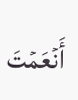أَنۡعَمۡتَ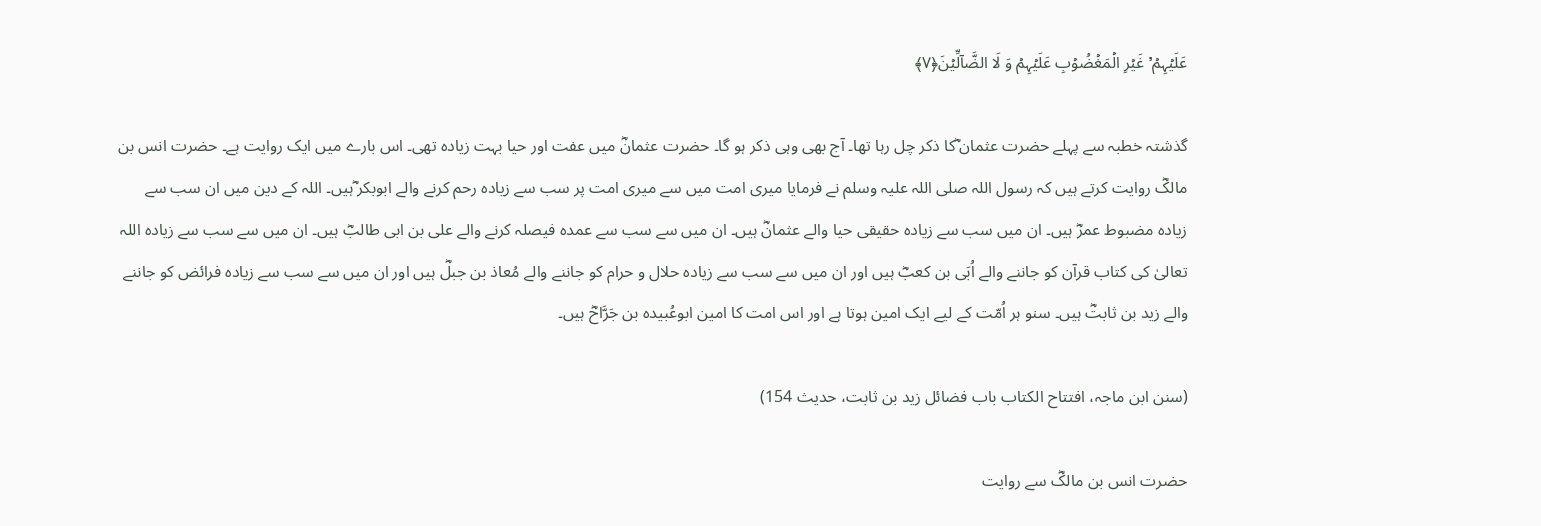عَلَیۡہِمۡ ۬ۙ غَیۡرِ الۡمَغۡضُوۡبِ عَلَیۡہِمۡ وَ لَا الضَّآلِّیۡنَ﴿۷﴾

گذشتہ خطبہ سے پہلے حضرت عثمان ؓکا ذکر چل رہا تھا۔ آج بھی وہی ذکر ہو گا۔ حضرت عثمانؓ میں عفت اور حیا بہت زیادہ تھی۔ اس بارے میں ایک روایت ہے۔ حضرت انس بن مالکؓ روایت کرتے ہیں کہ رسول اللہ صلی اللہ علیہ وسلم نے فرمایا میری امت میں سے میری امت پر سب سے زیادہ رحم کرنے والے ابوبکر ؓہیں۔ اللہ کے دین میں ان سب سے زیادہ مضبوط عمرؓ ہیں۔ ان میں سب سے زیادہ حقیقی حیا والے عثمانؓ ہیں۔ ان میں سے سب سے عمدہ فیصلہ کرنے والے علی بن ابی طالبؓ ہیں۔ ان میں سے سب سے زیادہ اللہ تعالیٰ کی کتاب قرآن کو جاننے والے اُبَی بن کعبؓ ہیں اور ان میں سے سب سے زیادہ حلال و حرام کو جاننے والے مُعاذ بن جبلؓ ہیں اور ان میں سے سب سے زیادہ فرائض کو جاننے والے زید بن ثابتؓ ہیں۔ سنو ہر اُمّت کے لیے ایک امین ہوتا ہے اور اس امت کا امین ابوعُبیدہ بن جَرَّاحؓ ہیں۔

(سنن ابن ماجہ، افتتاح الکتاب باب فضائل زید بن ثابت، حدیث 154)

حضرت انس بن مالکؓ سے روایت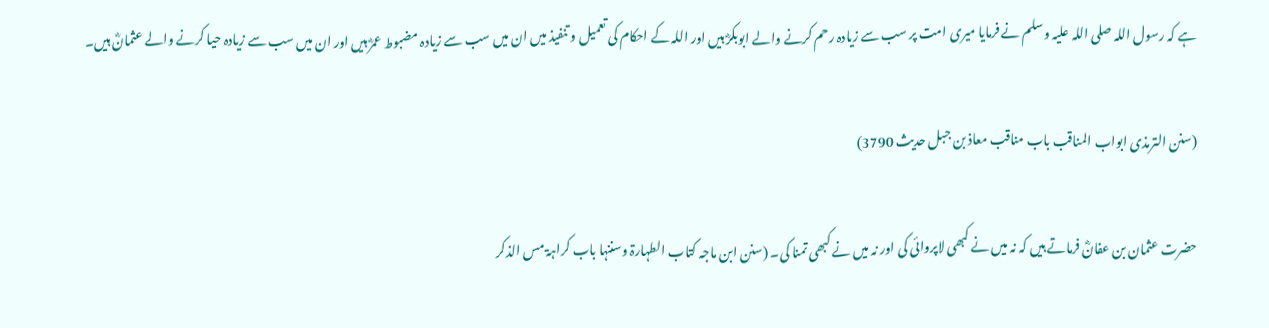ہے کہ رسول اللہ صلی اللہ علیہ وسلم نے فرمایا میری امت پر سب سے زیادہ رحم کرنے والے ابوبکرؓ ہیں اور اللہ کے احکام کی تعمیل و تنفیذ میں ان میں سب سے زیادہ مضبوط عمرؓ ہیں اور ان میں سب سے زیادہ حیا کرنے والے عثمانؓ ہیں۔

(سنن الترمذی ابواب المناقب باب مناقب معاذ بن جبل حدیث 3790)

حضرت عثمان بن عفانؓ فرماتے ہیں کہ نہ میں نے کبھی لاپروائی کی اور نہ میں نے کبھی تمنا کی۔ (سنن ابن ماجہ کتاب الطہارۃ وسننہا باب کراہۃ مس الذکر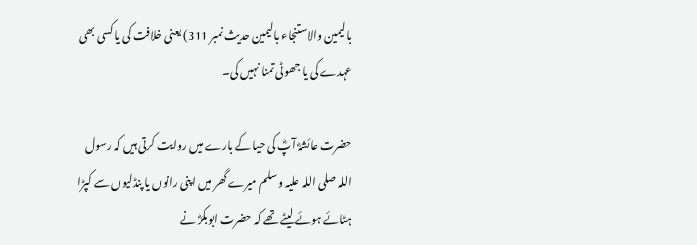بالیمین والاستنجاء بالیمین حدیث نمبر 311) یعنی خلافت کی یا کسی بھی عہدے کی یا جھوٹی تمنا نہیں کی۔

حضرت عائشہؓ آپؓ کی حیا کے بارے میں روایت کرتی ہیں کہ رسول اللہ صلی اللہ علیہ وسلم میرے گھر میں اپنی رانوں یا پنڈلیوں سے کپڑا ہٹائے ہوئے لیٹے تھے کہ حضرت ابوبکرؓ نے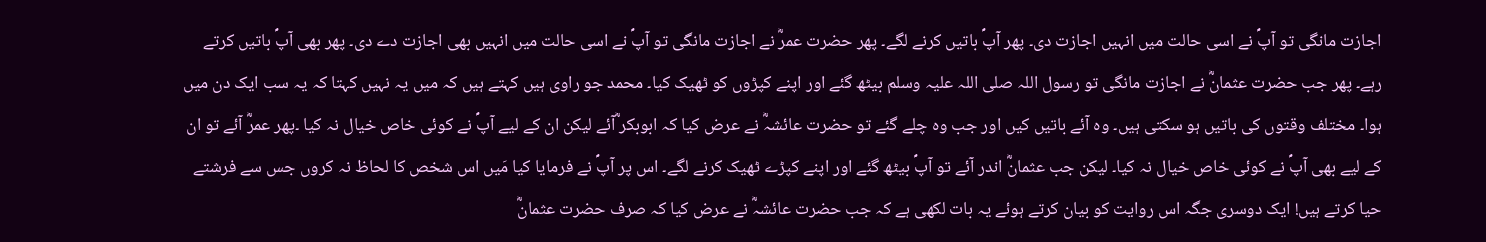اجازت مانگی تو آپؐ نے اسی حالت میں انہیں اجازت دی۔ پھر آپؐ باتیں کرنے لگے۔ پھر حضرت عمرؓ نے اجازت مانگی تو آپؐ نے اسی حالت میں انہیں بھی اجازت دے دی۔ پھر بھی آپؐ باتیں کرتے رہے۔ پھر جب حضرت عثمانؓ نے اجازت مانگی تو رسول اللہ صلی اللہ علیہ وسلم بیٹھ گئے اور اپنے کپڑوں کو ٹھیک کیا۔ محمد جو راوی ہیں کہتے ہیں کہ میں یہ نہیں کہتا کہ یہ سب ایک دن میں ہوا۔ مختلف وقتوں کی باتیں ہو سکتی ہیں۔ وہ آئے باتیں کیں اور جب وہ چلے گئے تو حضرت عائشہؓ نے عرض کیا کہ ابوبکر ؓآئے لیکن ان کے لیے آپؐ نے کوئی خاص خیال نہ کیا ۔پھر عمرؓ آئے تو ان کے لیے بھی آپؐ نے کوئی خاص خیال نہ کیا۔ لیکن جب عثمانؓ اندر آئے تو آپؐ بیٹھ گئے اور اپنے کپڑے ٹھیک کرنے لگے۔ اس پر آپؐ نے فرمایا کیا مَیں اس شخص کا لحاظ نہ کروں جس سے فرشتے حیا کرتے ہیں! ایک دوسری جگہ اس روایت کو بیان کرتے ہوئے یہ بات لکھی ہے کہ جب حضرت عائشہؓ نے عرض کیا کہ صرف حضرت عثمانؓ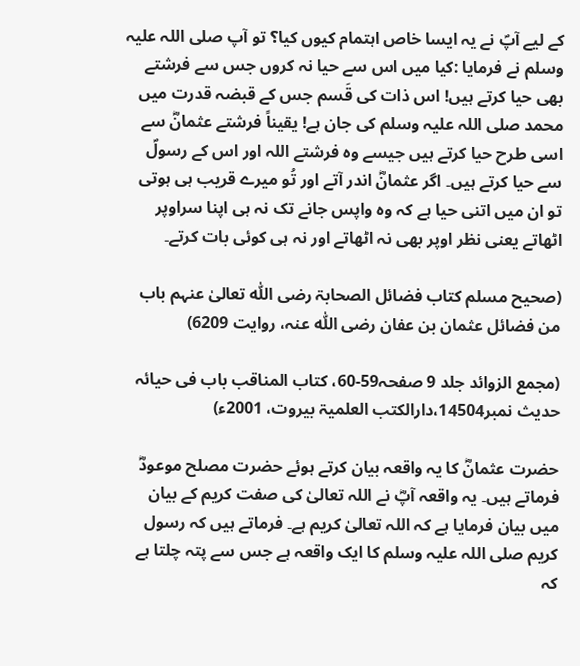کے لیے آپؐ نے یہ ایسا خاص اہتمام کیوں کیا؟ تو آپ صلی اللہ علیہ وسلم نے فرمایا :کیا میں اس سے حیا نہ کروں جس سے فرشتے بھی حیا کرتے ہیں! اس ذات کی قَسم جس کے قبضہ قدرت میں محمد صلی اللہ علیہ وسلم کی جان ہے! یقیناً فرشتے عثمانؓ سے اسی طرح حیا کرتے ہیں جیسے وہ فرشتے اللہ اور اس کے رسولؐ سے حیا کرتے ہیں۔ اگر عثمانؓ اندر آتے اور تُو میرے قریب ہی ہوتی تو ان میں اتنی حیا ہے کہ وہ واپس جانے تک نہ ہی اپنا سراوپر اٹھاتے یعنی نظر اوپر بھی نہ اٹھاتے اور نہ ہی کوئی بات کرتے۔

(صحیح مسلم کتاب فضائل الصحابۃ رضی اللّٰہ تعالیٰ عنہم باب من فضائل عثمان بن عفان رضی اللّٰہ عنہ، روایت 6209)

(مجمع الزوائد جلد 9 صفحہ59-60، کتاب المناقب باب فی حیائہ حدیث نمبر14504،دارالکتب العلمیۃ بیروت، 2001ء)

حضرت عثمانؓ کا یہ واقعہ بیان کرتے ہوئے حضرت مصلح موعودؓ فرماتے ہیں۔ یہ واقعہ آپؓ نے اللہ تعالیٰ کی صفت کریم کے بیان میں بیان فرمایا ہے کہ اللہ تعالیٰ کریم ہے۔ فرماتے ہیں کہ رسول کریم صلی اللہ علیہ وسلم کا ایک واقعہ ہے جس سے پتہ چلتا ہے کہ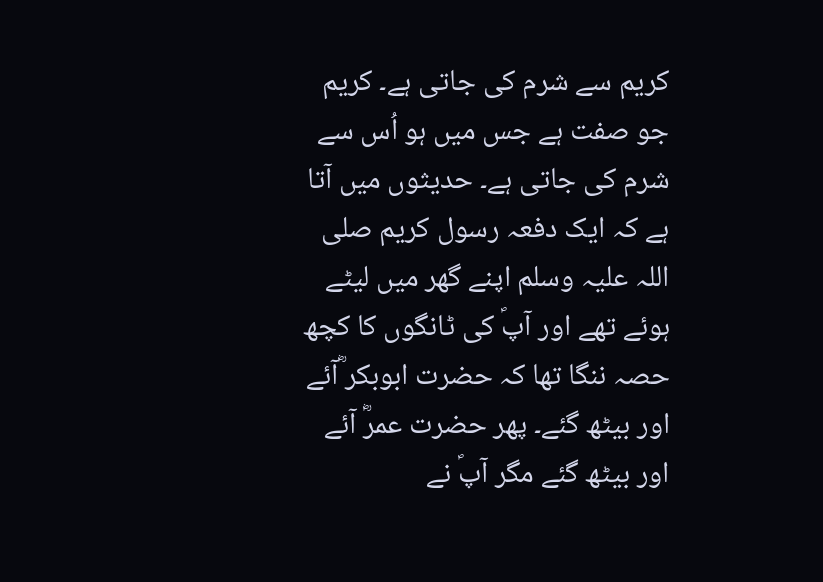کریم سے شرم کی جاتی ہے۔ کریم جو صفت ہے جس میں ہو اُس سے شرم کی جاتی ہے۔ حدیثوں میں آتا ہے کہ ایک دفعہ رسول کریم صلی اللہ علیہ وسلم اپنے گھر میں لیٹے ہوئے تھے اور آپؐ کی ٹانگوں کا کچھ حصہ ننگا تھا کہ حضرت ابوبکر ؓآئے اور بیٹھ گئے۔ پھر حضرت عمرؓ آئے اور بیٹھ گئے مگر آپؐ نے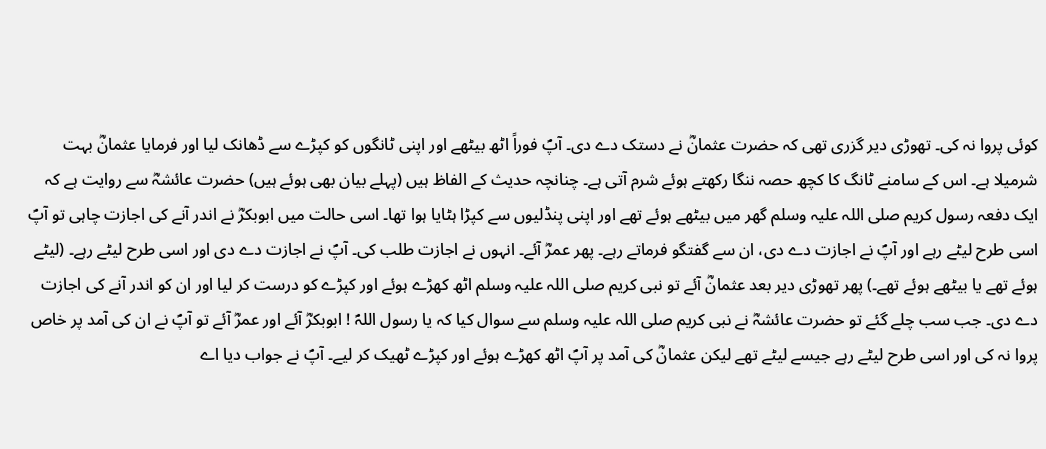کوئی پروا نہ کی۔ تھوڑی دیر گزری تھی کہ حضرت عثمانؓ نے دستک دے دی۔ آپؐ فوراً اٹھ بیٹھے اور اپنی ٹانگوں کو کپڑے سے ڈھانک لیا اور فرمایا عثمانؓ بہت شرمیلا ہے۔ اس کے سامنے ٹانگ کا کچھ حصہ ننگا رکھتے ہوئے شرم آتی ہے۔ چنانچہ حدیث کے الفاظ ہیں (پہلے بیان بھی ہوئے ہیں) حضرت عائشہؓ سے روایت ہے کہ ایک دفعہ رسول کریم صلی اللہ علیہ وسلم گھر میں بیٹھے ہوئے تھے اور اپنی پنڈلیوں سے کپڑا ہٹایا ہوا تھا۔ اسی حالت میں ابوبکرؓ نے اندر آنے کی اجازت چاہی تو آپؐ اسی طرح لیٹے رہے اور آپؐ نے اجازت دے دی، ان سے گفتگو فرماتے رہے۔ پھر عمرؓ آئے۔ انہوں نے اجازت طلب کی۔ آپؐ نے اجازت دے دی اور اسی طرح لیٹے رہے۔ (لیٹے ہوئے تھے یا بیٹھے ہوئے تھے۔) پھر تھوڑی دیر بعد عثمانؓ آئے تو نبی کریم صلی اللہ علیہ وسلم اٹھ کھڑے ہوئے اور کپڑے کو درست کر لیا اور ان کو اندر آنے کی اجازت دے دی۔ جب سب چلے گئے تو حضرت عائشہؓ نے نبی کریم صلی اللہ علیہ وسلم سے سوال کیا کہ یا رسول اللہؐ ! ابوبکرؓ آئے اور عمرؓ آئے تو آپؐ نے ان کی آمد پر خاص پروا نہ کی اور اسی طرح لیٹے رہے جیسے لیٹے تھے لیکن عثمانؓ کی آمد پر آپؐ اٹھ کھڑے ہوئے اور کپڑے ٹھیک کر لیے۔ آپؐ نے جواب دیا اے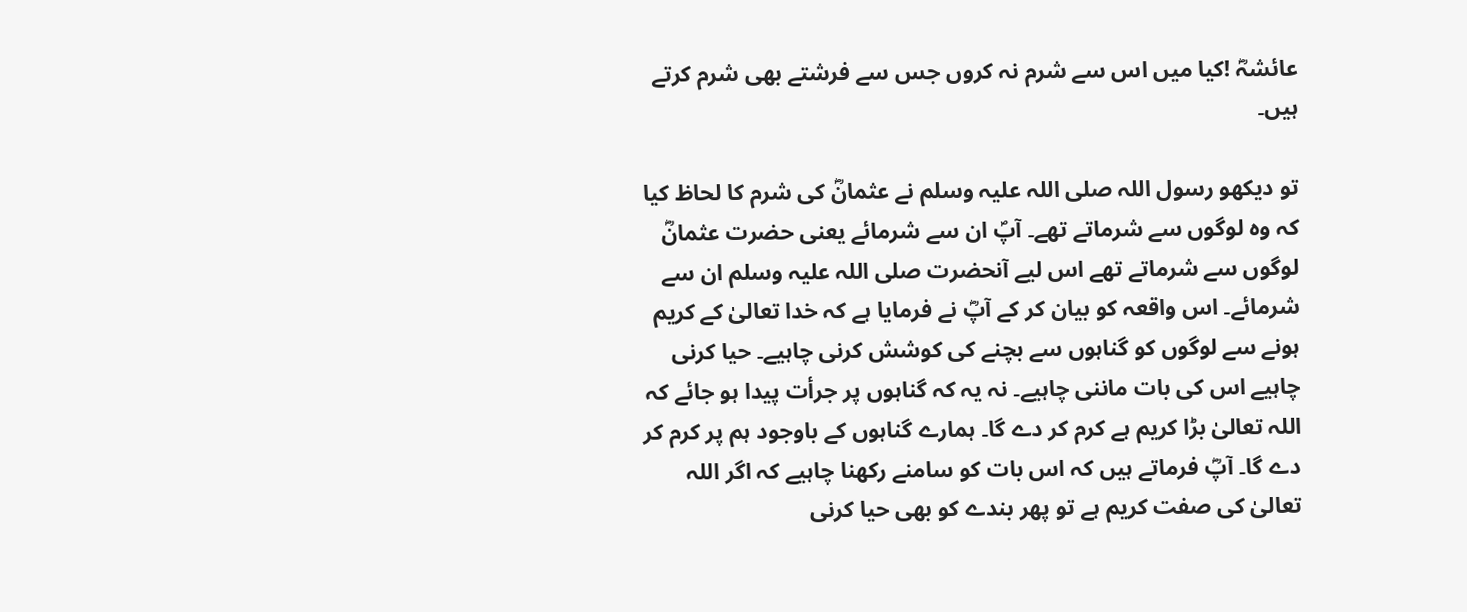عائشہؓ !کیا میں اس سے شرم نہ کروں جس سے فرشتے بھی شرم کرتے ہیں۔

تو دیکھو رسول اللہ صلی اللہ علیہ وسلم نے عثمانؓ کی شرم کا لحاظ کیا کہ وہ لوگوں سے شرماتے تھے۔ آپؐ ان سے شرمائے یعنی حضرت عثمانؓ لوگوں سے شرماتے تھے اس لیے آنحضرت صلی اللہ علیہ وسلم ان سے شرمائے۔ اس واقعہ کو بیان کر کے آپؓ نے فرمایا ہے کہ خدا تعالیٰ کے کریم ہونے سے لوگوں کو گناہوں سے بچنے کی کوشش کرنی چاہیے۔ حیا کرنی چاہیے اس کی بات ماننی چاہیے۔ نہ یہ کہ گناہوں پر جرأت پیدا ہو جائے کہ اللہ تعالیٰ بڑا کریم ہے کرم کر دے گا۔ ہمارے گناہوں کے باوجود ہم پر کرم کر دے گا۔ آپؓ فرماتے ہیں کہ اس بات کو سامنے رکھنا چاہیے کہ اگر اللہ تعالیٰ کی صفت کریم ہے تو پھر بندے کو بھی حیا کرنی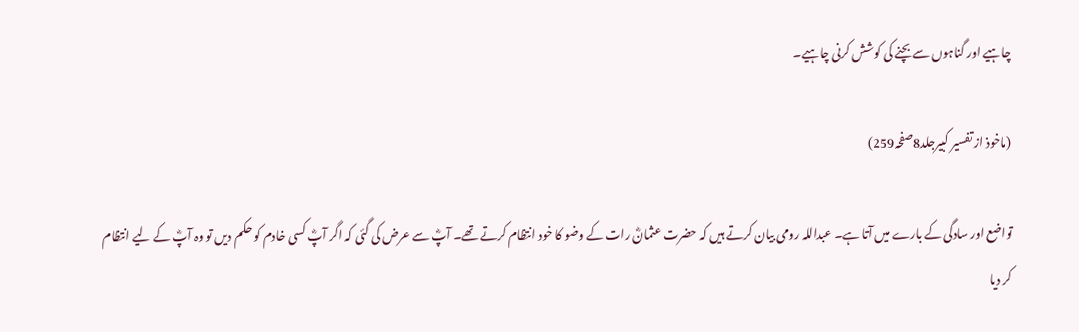چاہیے اور گناہوں سے بچنے کی کوشش کرنی چاہیے۔

(ماخوذ از تفسیر کبیرجلد8صفحہ259)

تواضع اور سادگی کے بارے میں آتا ہے۔ عبداللہ رومی بیان کرتے ہیں کہ حضرت عثمانؓ رات کے وضو کا خود انتظام کرتے تھے۔ آپؓ سے عرض کی گئی کہ اگر آپؓ کسی خادم کو حکم دیں تو وہ آپؓ کے لیے انتظام کر دیا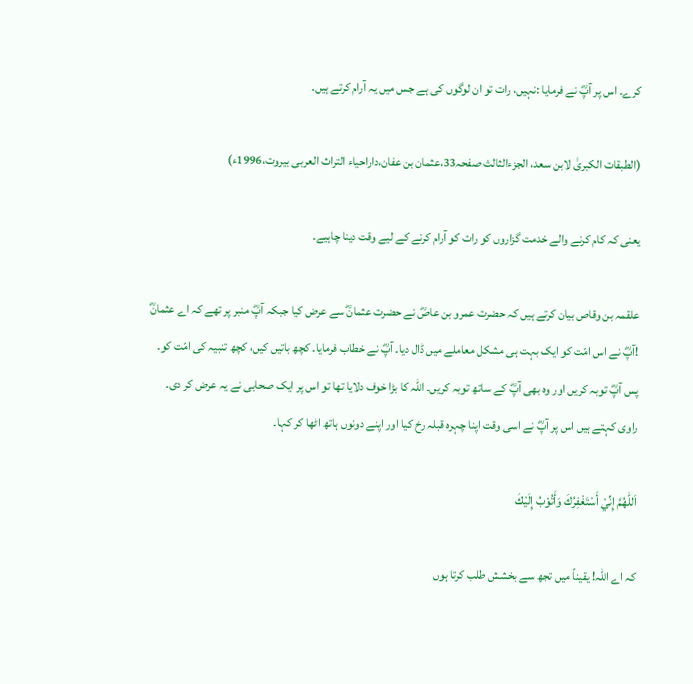کرے۔ اس پر آپؓ نے فرمایا :نہیں، رات تو ان لوگوں کی ہے جس میں یہ آرام کرتے ہیں۔

(الطبقات الکبریٰ لابن سعد، الجزءالثالث صفحہ33،عثمان بن عفان،داراحیاء التراث العربی بیروت،1996ء)

یعنی کہ کام کرنے والے خدمت گزاروں کو رات کو آرام کرنے کے لیے وقت دینا چاہیے۔

علقمہ بن وقاص بیان کرتے ہیں کہ حضرت عمرو بن عاصؓ نے حضرت عثمانؓ سے عرض کیا جبکہ آپؓ منبر پر تھے کہ اے عثمانؓ !آپؓ نے اس امّت کو ایک بہت ہی مشکل معاملے میں ڈال دیا۔ آپؓ نے خطاب فرمایا۔ کچھ باتیں کیں، کچھ تنبیہ کی امّت کو۔ پس آپؓ توبہ کریں اور وہ بھی آپؓ کے ساتھ توبہ کریں۔ اللہ کا بڑا خوف دلایا تھا تو اس پر ایک صحابی نے یہ عرض کر دی۔ راوی کہتے ہیں اس پر آپؓ نے اسی وقت اپنا چہرہ قبلہ رخ کیا اور اپنے دونوں ہاتھ اٹھا کر کہا۔

اَللّٰهُمَّ إِنِّيْ أَسْتَغْفِرُكَ وَأَتُوْبُ إِلَيْكَ

کہ اے اللہ! یقیناً میں تجھ سے بخشش طلب کرتا ہوں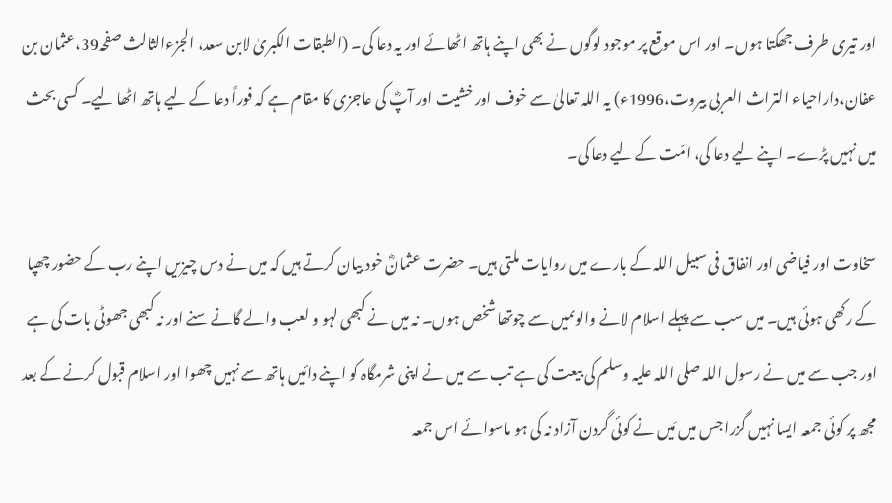اور تیری طرف جھکتا ہوں۔ اور اس موقع پر موجود لوگوں نے بھی اپنے ہاتھ اٹھائے اور یہ دعا کی۔ (الطبقات الکبریٰ لابن سعد، الجزءالثالث صفحہ39،عثمان بن عفان،داراحیاء التراث العربی بیروت،1996ء) یہ اللہ تعالیٰ سے خوف اور خشیت اور آپؓ کی عاجزی کا مقام ہے کہ فوراً دعا کے لیے ہاتھ اٹھا لیے۔ کسی بحث میں نہیں پڑے۔ اپنے لیے دعا کی، امّت کے لیے دعا کی۔

سخاوت اور فیاضی اور انفاق فی سبیل اللہ کے بارے میں روایات ملتی ہیں۔ حضرت عثمانؓ خود بیان کرتے ہیں کہ میں نے دس چیزیں اپنے رب کے حضور چھپا کے رکھی ہوئی ہیں۔ میں سب سے پہلے اسلام لانے والوںمیں سے چوتھا شخص ہوں۔ نہ میں نے کبھی لہو و لعب والے گانے سنے اور نہ کبھی جھوٹی بات کی ہے اور جب سے میں نے رسول اللہ صلی اللہ علیہ وسلم کی بیعت کی ہے تب سے میں نے اپنی شرمگاہ کو اپنے دائیں ہاتھ سے نہیں چھوا اور اسلام قبول کرنے کے بعد مجھ پر کوئی جمعہ ایسا نہیں گزرا جس میں مَیں نے کوئی گردن آزاد نہ کی ہو ماسوائے اس جمعہ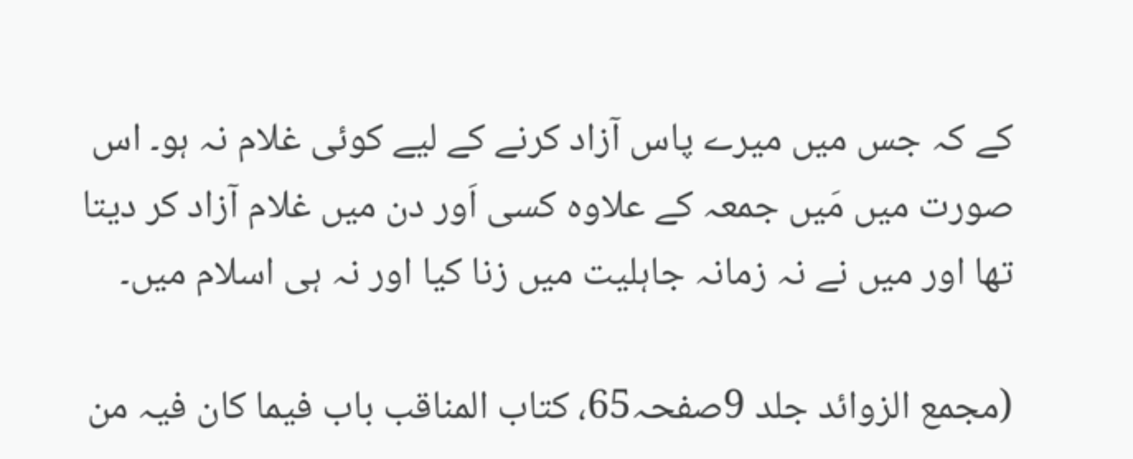کے کہ جس میں میرے پاس آزاد کرنے کے لیے کوئی غلام نہ ہو۔ اس صورت میں مَیں جمعہ کے علاوہ کسی اَور دن میں غلام آزاد کر دیتا تھا اور میں نے نہ زمانہ جاہلیت میں زنا کیا اور نہ ہی اسلام میں۔

(مجمع الزوائد جلد 9صفحہ65، کتاب المناقب باب فیما کان فیہ من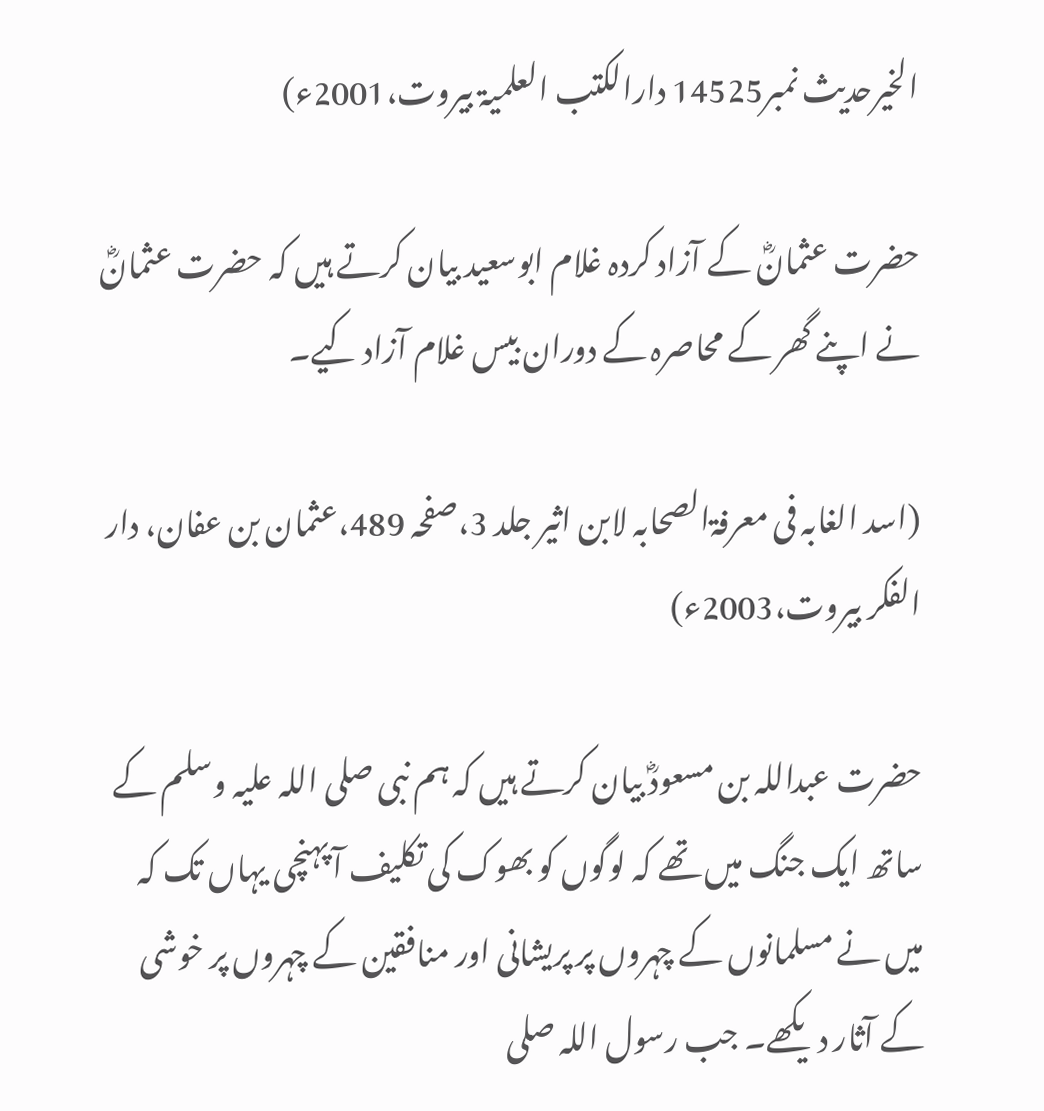الخیرحدیث نمبر14525 دارالکتب العلمیۃ بیروت،2001ء)

حضرت عثمانؓ کے آزاد کردہ غلام ابوسعید بیان کرتے ہیں کہ حضرت عثمانؓ نے اپنے گھر کے محاصرہ کے دوران بیس غلام آزاد کیے۔

(اسد الغابہ فی معرفۃالصحابہ لابن اثیر جلد 3،صفحہ 489،عثمان بن عفان، دار الفکر بیروت،2003ء)

حضرت عبداللہ بن مسعودؓ بیان کرتے ہیں کہ ہم نبی صلی اللہ علیہ وسلم کے ساتھ ایک جنگ میں تھے کہ لوگوں کو بھوک کی تکلیف آ پہنچی یہاں تک کہ میں نے مسلمانوں کے چہروں پر پریشانی اور منافقین کے چہروں پر خوشی کے آثار دیکھے۔ جب رسول اللہ صلی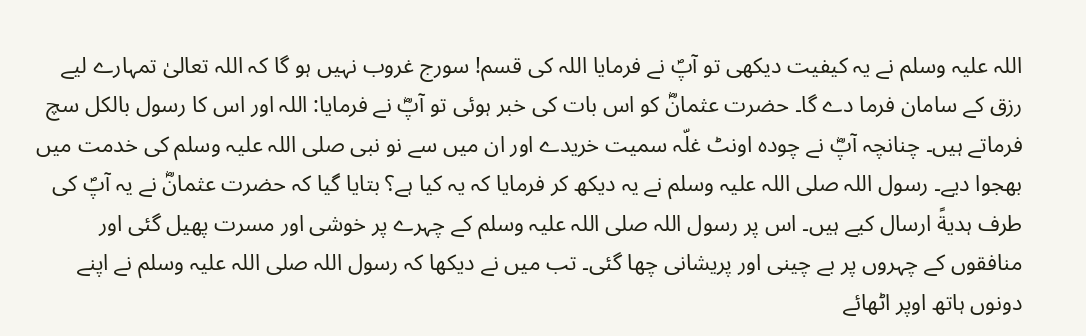اللہ علیہ وسلم نے یہ کیفیت دیکھی تو آپؐ نے فرمایا اللہ کی قسم! سورج غروب نہیں ہو گا کہ اللہ تعالیٰ تمہارے لیے رزق کے سامان فرما دے گا۔ حضرت عثمانؓ کو اس بات کی خبر ہوئی تو آپؓ نے فرمایا: اللہ اور اس کا رسول بالکل سچ فرماتے ہیں۔ چنانچہ آپؓ نے چودہ اونٹ غلّہ سمیت خریدے اور ان میں سے نو نبی صلی اللہ علیہ وسلم کی خدمت میں بھجوا دیے۔ رسول اللہ صلی اللہ علیہ وسلم نے یہ دیکھ کر فرمایا کہ یہ کیا ہے؟ بتایا گیا کہ حضرت عثمانؓ نے یہ آپؐ کی طرف ہدیةً ارسال کیے ہیں۔ اس پر رسول اللہ صلی اللہ علیہ وسلم کے چہرے پر خوشی اور مسرت پھیل گئی اور منافقوں کے چہروں پر بے چینی اور پریشانی چھا گئی۔ تب میں نے دیکھا کہ رسول اللہ صلی اللہ علیہ وسلم نے اپنے دونوں ہاتھ اوپر اٹھائے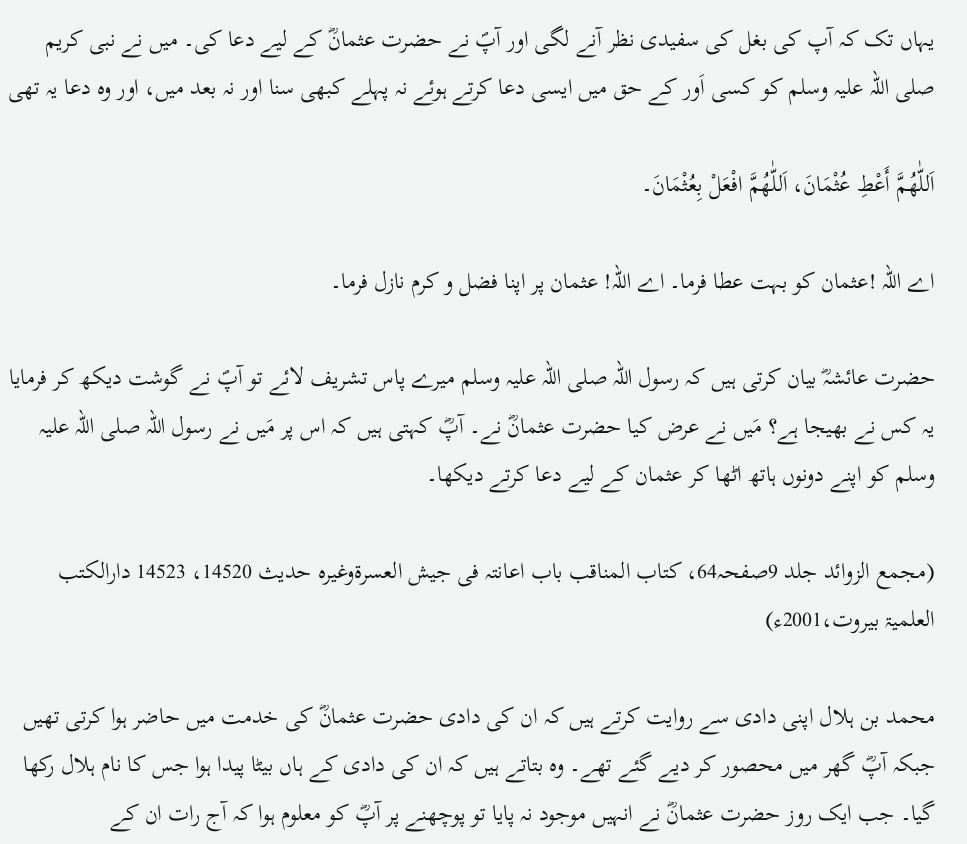یہاں تک کہ آپ کی بغل کی سفیدی نظر آنے لگی اور آپؐ نے حضرت عثمانؓ کے لیے دعا کی۔ میں نے نبی کریم صلی اللہ علیہ وسلم کو کسی اَور کے حق میں ایسی دعا کرتے ہوئے نہ پہلے کبھی سنا اور نہ بعد میں، اور وہ دعا یہ تھی

اَللّٰهُمَّ أَعْطِ عُثْمَانَ، اَللّٰهُمَّ افْعَلْ بِعُثْمَانَ۔

اے اللہ !عثمان کو بہت عطا فرما۔ اے اللہ! عثمان پر اپنا فضل و کرم نازل فرما۔

حضرت عائشہؓ بیان کرتی ہیں کہ رسول اللہ صلی اللہ علیہ وسلم میرے پاس تشریف لائے تو آپؐ نے گوشت دیکھ کر فرمایا یہ کس نے بھیجا ہے؟ مَیں نے عرض کیا حضرت عثمانؓ نے۔ آپؓ کہتی ہیں کہ اس پر مَیں نے رسول اللہ صلی اللہ علیہ وسلم کو اپنے دونوں ہاتھ اٹھا کر عثمان کے لیے دعا کرتے دیکھا۔

(مجمع الزوائد جلد 9صفحہ64، کتاب المناقب باب اعانتہ فی جیش العسرۃوغیرہ حدیث 14520، 14523 دارالکتب العلمیۃ بیروت،2001ء)

محمد بن ہلال اپنی دادی سے روایت کرتے ہیں کہ ان کی دادی حضرت عثمانؓ کی خدمت میں حاضر ہوا کرتی تھیں جبکہ آپؓ گھر میں محصور کر دیے گئے تھے۔ وہ بتاتے ہیں کہ ان کی دادی کے ہاں بیٹا پیدا ہوا جس کا نام ہلال رکھا گیا۔ جب ایک روز حضرت عثمانؓ نے انہیں موجود نہ پایا تو پوچھنے پر آپؓ کو معلوم ہوا کہ آج رات ان کے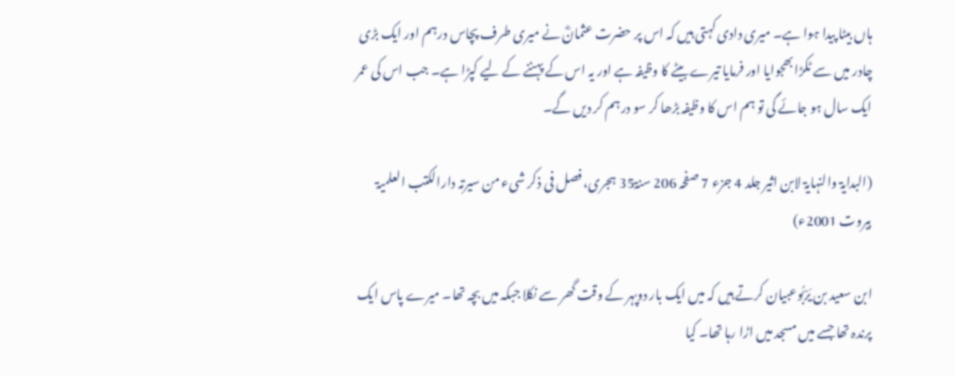ہاں بیٹا پیدا ہوا ہے۔ میری دادی کہتی ہیں کہ اس پر حضرت عثمانؓ نے میری طرف پچاس درہم اور ایک بڑی چادر میں سے ٹکڑا بھجوایا اور فرمایا تیرے بیٹے کا وظیفہ ہے اور یہ اس کے پہننے کے لیے کپڑا ہے۔ جب اس کی عمر ایک سال ہو جائے گی تو ہم اس کا وظیفہ بڑھا کر سو درہم کر دیں گے۔

(البدایۃ والنہایۃ لابن اثیر جلد 4 جزء 7 صفحہ 206 سنۃ35 ہجری، فصل فی ذکر شیء من سیرتہ دارالکتب العلمیۃ بیروت 2001ء)

ابن سعید بن یَرْبُوعبیان کرتے ہیں کہ میں ایک بار دوپہر کے وقت گھر سے نکلا جبکہ میں بچہ تھا۔ میرے پاس ایک پرندہ تھا جسے میں مسجد میں اڑا رہا تھا۔ کیا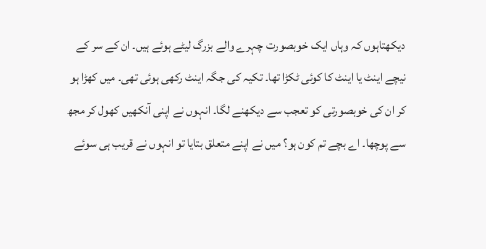دیکھتاہوں کہ وہاں ایک خوبصورت چہرے والے بزرگ لیٹے ہوئے ہیں۔ ان کے سر کے نیچے اینٹ یا اینٹ کا کوئی ٹکڑا تھا۔ تکیہ کی جگہ اینٹ رکھی ہوئی تھی۔ میں کھڑا ہو کر ان کی خوبصورتی کو تعجب سے دیکھنے لگا۔ انہوں نے اپنی آنکھیں کھول کر مجھ سے پوچھا۔ اے بچے تم کون ہو؟ میں نے اپنے متعلق بتایا تو انہوں نے قریب ہی سوئے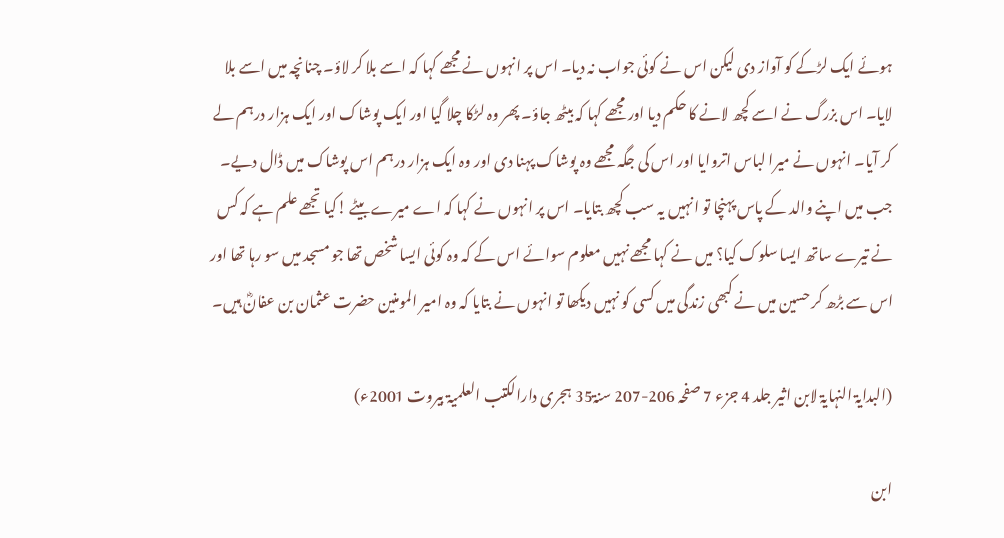ہوئے ایک لڑکے کو آواز دی لیکن اس نے کوئی جواب نہ دیا۔ اس پر انہوں نے مجھے کہا کہ اسے بلا کر لاؤ۔ چنانچہ میں اسے بلا لایا۔ اس بزرگ نے اسے کچھ لانے کا حکم دیا اور مجھے کہا کہ بیٹھ جاؤ۔ پھر وہ لڑکا چلا گیا اور ایک پوشاک اور ایک ہزار درہم لے کر آیا۔ انہوں نے میرا لباس اتروایا اور اس کی جگہ مجھے وہ پوشاک پہنا دی اور وہ ایک ہزار درہم اس پوشاک میں ڈال دیے۔ جب میں اپنے والد کے پاس پہنچا تو انہیں یہ سب کچھ بتایا۔ اس پر انہوں نے کہا کہ اے میرے بیٹے !کیا تجھے علم ہے کہ کس نے تیرے ساتھ ایسا سلوک کیا؟ میں نے کہا مجھے نہیں معلوم سوائے اس کے کہ وہ کوئی ایسا شخص تھا جو مسجد میں سو رہا تھا اور اس سے بڑھ کر حسین میں نے کبھی زندگی میں کسی کو نہیں دیکھا تو انہوں نے بتایا کہ وہ امیر المومنین حضرت عثمان بن عفانؓ ہیں۔

(البدایۃ النہایۃ لابن اثیر جلد 4 جزء 7 صفحہ 206-207 سنۃ35 ہجری دارالکتب العلمیۃ بیروت 2001ء)

ابن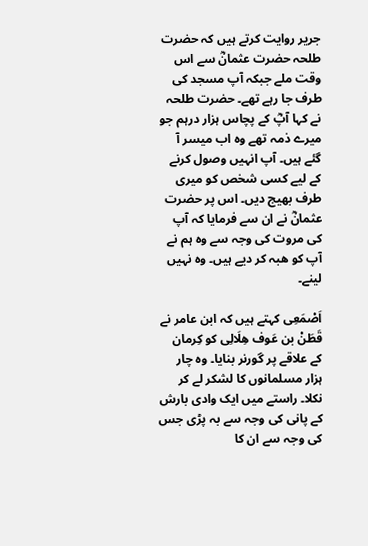جریر روایت کرتے ہیں کہ حضرت طلحہ حضرت عثمانؓ سے اس وقت ملے جبکہ آپ مسجد کی طرف جا رہے تھے۔ حضرت طلحہ نے کہا آپؓ کے پچاس ہزار درہم جو میرے ذمہ تھے وہ اب میسر آ گئے ہیں۔ آپ انہیں وصول کرنے کے لیے کسی شخص کو میری طرف بھیج دیں۔ اس پر حضرت عثمانؓ نے ان سے فرمایا کہ آپ کی مروت کی وجہ سے وہ ہم نے آپ کو ھبہ کر دیے ہیں۔ وہ نہیں لینے۔

اَصْمَعِی کہتے ہیں کہ ابن عامر نے قَطَنْ بن عَوف ھِلَالِی کو کِرمان کے علاقے پر گورنر بنایا۔ وہ چار ہزار مسلمانوں کا لشکر لے کر نکلا۔ راستے میں ایک وادی بارش کے پانی کی وجہ سے بہ پڑی جس کی وجہ سے ان کا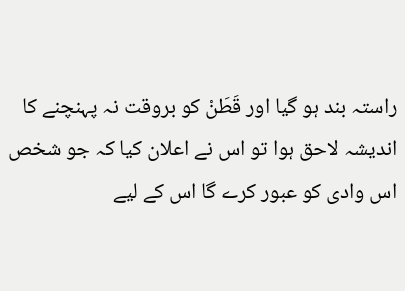راستہ بند ہو گیا اور قَطَنْ کو بروقت نہ پہنچنے کا اندیشہ لاحق ہوا تو اس نے اعلان کیا کہ جو شخص اس وادی کو عبور کرے گا اس کے لیے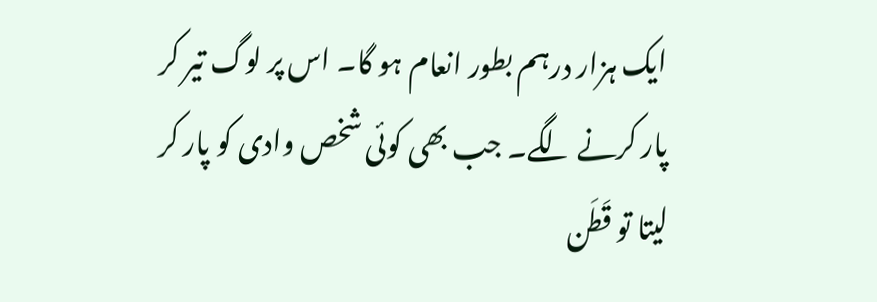ایک ہزار درہم بطور انعام ہو گا۔ اس پر لوگ تیر کر پار کرنے لگے۔ جب بھی کوئی شخص وادی کو پار کر لیتا تو قَطَن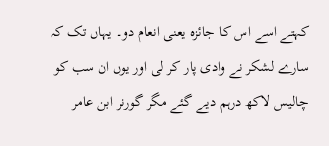کہتے اسے اس کا جائزہ یعنی انعام دو۔ یہاں تک کہ سارے لشکر نے وادی پار کر لی اور یوں ان سب کو چالیس لاکھ درہم دیے گئے مگر گورنر ابن عامر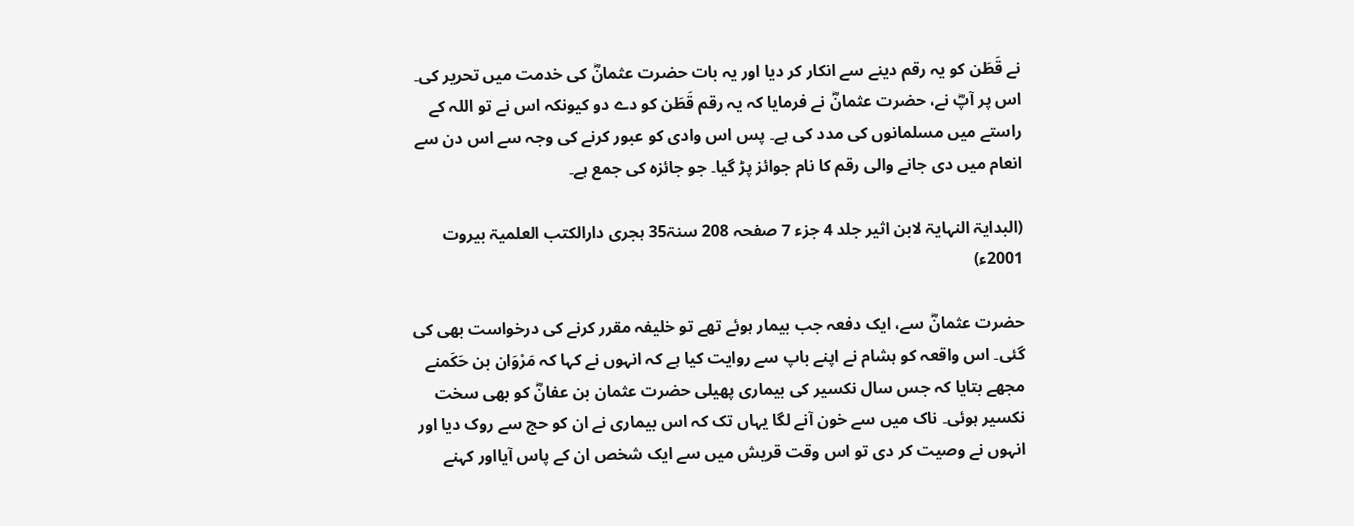نے قَطَن کو یہ رقم دینے سے انکار کر دیا اور یہ بات حضرت عثمانؓ کی خدمت میں تحریر کی۔ اس پر آپؓ نے، حضرت عثمانؓ نے فرمایا کہ یہ رقم قَطَن کو دے دو کیونکہ اس نے تو اللہ کے راستے میں مسلمانوں کی مدد کی ہے۔ پس اس وادی کو عبور کرنے کی وجہ سے اس دن سے انعام میں دی جانے والی رقم کا نام جوائز پڑ گیا۔ جو جائزہ کی جمع ہے۔

(البدایۃ النہایۃ لابن اثیر جلد 4 جزء 7 صفحہ 208 سنۃ35 ہجری دارالکتب العلمیۃ بیروت 2001ء)

حضرت عثمانؓ سے، ایک دفعہ جب بیمار ہوئے تھے تو خلیفہ مقرر کرنے کی درخواست بھی کی گئی۔ اس واقعہ کو ہشام نے اپنے باپ سے روایت کیا ہے کہ انہوں نے کہا کہ مَرْوَان بن حَکَمنے مجھے بتایا کہ جس سال نکسیر کی بیماری پھیلی حضرت عثمان بن عفانؓ کو بھی سخت نکسیر ہوئی۔ ناک میں سے خون آنے لگا یہاں تک کہ اس بیماری نے ان کو حج سے روک دیا اور انہوں نے وصیت کر دی تو اس وقت قریش میں سے ایک شخص ان کے پاس آیااور کہنے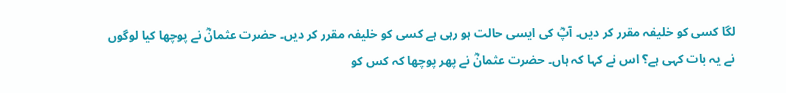لگا کسی کو خلیفہ مقرر کر دیں۔ آپؓ کی ایسی حالت ہو رہی ہے کسی کو خلیفہ مقرر کر دیں۔ حضرت عثمانؓ نے پوچھا کیا لوگوں نے یہ بات کہی ہے؟ اس نے کہا کہ ہاں۔ حضرت عثمانؓ نے پھر پوچھا کہ کس کو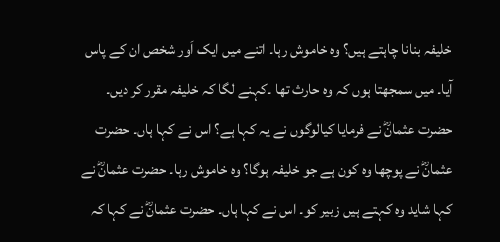خلیفہ بنانا چاہتے ہیں؟ وہ خاموش رہا۔ اتنے میں ایک اَور شخص ان کے پاس آیا۔ میں سمجھتا ہوں کہ وہ حارث تھا ۔کہنے لگا کہ خلیفہ مقرر کر دیں۔ حضرت عثمانؓ نے فرمایا کیالوگوں نے یہ کہا ہے؟ اس نے کہا ہاں۔ حضرت عثمانؓ نے پوچھا وہ کون ہے جو خلیفہ ہوگا؟ وہ خاموش رہا۔ حضرت عثمانؓ نے کہا شاید وہ کہتے ہیں زبیر کو۔ اس نے کہا ہاں۔ حضرت عثمانؓ نے کہا کہ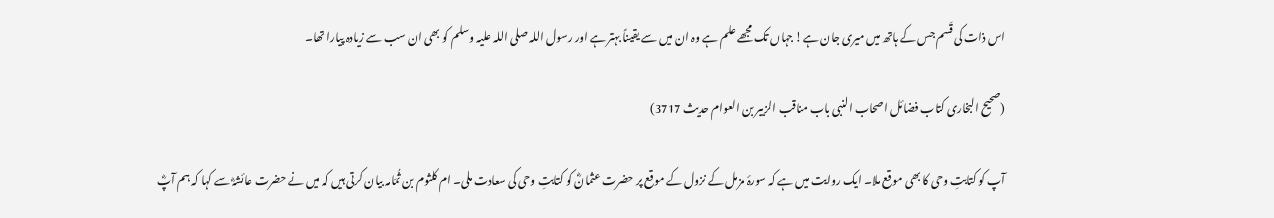اس ذات کی قَسم جس کے ہاتھ میں میری جان ہے! جہاں تک مجھے علم ہے وہ ان میں سے یقیناً بہتر ہے اور رسول اللہ صلی اللہ علیہ وسلم کو بھی ان سب سے زیادہ پیارا تھا۔

(صحیح البخاری کتاب فضائل اصحاب النبی باب مناقب الزبیر بن العوام حدیث 3717)

آپ کو کتابتِ وحی کا بھی موقع ملا۔ ایک روایت میں ہے کہ سورۂ مزمل کے نزول کے موقع پر حضرت عثمانؓ کو کتابتِ وحی کی سعادت ملی۔ ام کلثوم بن ثُمَامہ بیان کرتی ہیں کہ میں نے حضرت عائشہؓ سے کہا کہ ہم آپؓ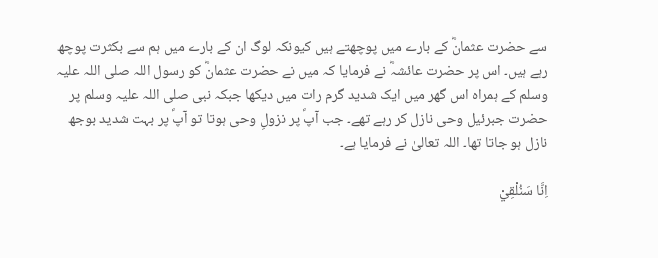سے حضرت عثمانؓ کے بارے میں پوچھتے ہیں کیونکہ لوگ ان کے بارے میں ہم سے بکثرت پوچھ رہے ہیں۔ اس پر حضرت عائشہؓ نے فرمایا کہ میں نے حضرت عثمانؓ کو رسول اللہ صلی اللہ علیہ وسلم کے ہمراہ اس گھر میں ایک شدید گرم رات میں دیکھا جبکہ نبی صلی اللہ علیہ وسلم پر حضرت جبرئیل وحی نازل کر رہے تھے۔ جب آپؐ پر نزولِ وحی ہوتا تو آپؐ پر بہت شدید بوجھ نازل ہو جاتا تھا۔ اللہ تعالیٰ نے فرمایا ہے۔

اِنَّا سَنُلْقِيْ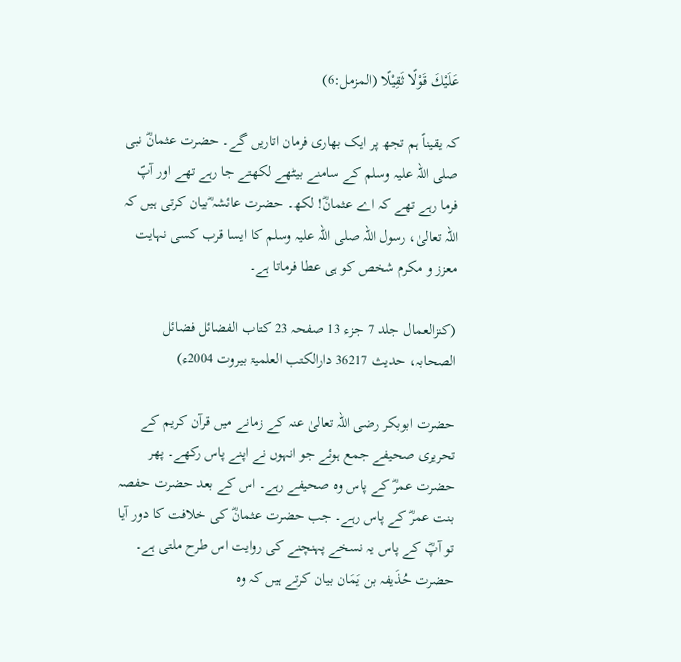عَلَيْكَ قَوْلًا ثَقِيْلًا (المزمل:6)

کہ یقیناً ہم تجھ پر ایک بھاری فرمان اتاریں گے۔ حضرت عثمانؓ نبی صلی اللہ علیہ وسلم کے سامنے بیٹھے لکھتے جا رہے تھے اور آپؐ فرما رہے تھے کہ اے عثمانؓ! لکھ۔ حضرت عائشہ ؓبیان کرتی ہیں کہ اللہ تعالیٰ، رسول اللہ صلی اللہ علیہ وسلم کا ایسا قرب کسی نہایت معزز و مکرم شخص کو ہی عطا فرماتا ہے۔

(کنزالعمال جلد 7 جزء 13 صفحہ 23 کتاب الفضائل فضائل الصحابہ، حدیث 36217 دارالکتب العلمیۃ بیروت 2004ء)

حضرت ابوبکر رضی اللہ تعالیٰ عنہ کے زمانے میں قرآن کریم کے تحریری صحیفے جمع ہوئے جو انہوں نے اپنے پاس رکھے۔ پھر حضرت عمرؓ کے پاس وہ صحیفے رہے۔ اس کے بعد حضرت حفصہ بنت عمرؓ کے پاس رہے۔ جب حضرت عثمانؓ کی خلافت کا دور آیا تو آپؓ کے پاس یہ نسخے پہنچنے کی روایت اس طرح ملتی ہے۔ حضرت حُذَیفہ بن یَمَان بیان کرتے ہیں کہ وہ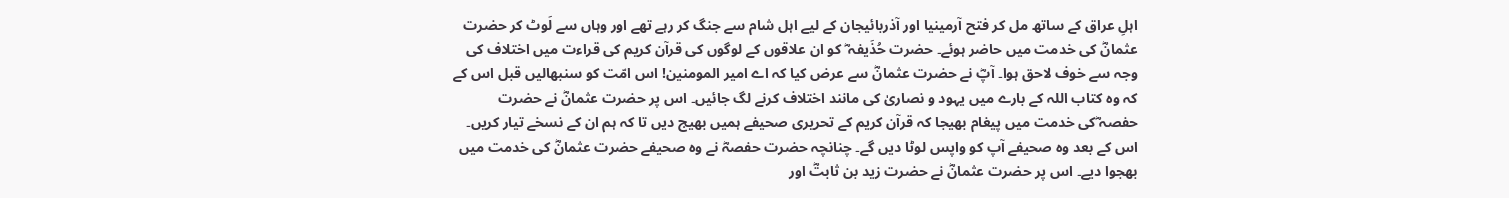اہلِ عراق کے ساتھ مل کر فتح آرمینیا اور آذربائیجان کے لیے اہل شام سے جنگ کر رہے تھے اور وہاں سے لَوٹ کر حضرت عثمانؓ کی خدمت میں حاضر ہوئے۔ حضرت حُذَیفہ ؓ کو ان علاقوں کے لوگوں کی قرآن کریم کی قراءت میں اختلاف کی وجہ سے خوف لاحق ہوا۔ آپؓ نے حضرت عثمانؓ سے عرض کیا کہ اے امیر المومنین! اس امّت کو سنبھالیں قبل اس کے کہ وہ کتاب اللہ کے بارے میں یہود و نصاریٰ کی مانند اختلاف کرنے لگ جائیں۔ اس پر حضرت عثمانؓ نے حضرت حفصہ ؓکی خدمت میں پیغام بھیجا کہ قرآن کریم کے تحریری صحیفے ہمیں بھیج دیں تا کہ ہم ان کے نسخے تیار کریں۔ اس کے بعد وہ صحیفے آپ کو واپس لوٹا دیں گے۔ چنانچہ حضرت حفصہؓ نے وہ صحیفے حضرت عثمانؓ کی خدمت میں بھجوا دیے۔ اس پر حضرت عثمانؓ نے حضرت زید بن ثابتؓ اور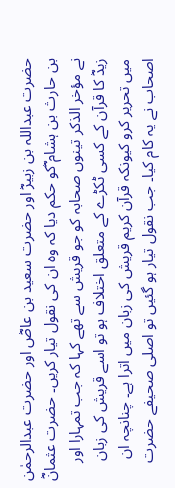حضرت عبداللہ بن زبیرؓ اور حضرت سعید بن عاصؓ اور حضرت عبدالرحمٰن بن حارث بن ہشام ؓکو حکم دیا کہ وہ ان کی نقول تیار کریں۔ حضرت عثمانؓ نے مؤخر الذکر تینوں صحابہ کو جو قریش سے تھے کہا کہ جب تمہارا اور زیدؓ کا قرآن کے کسی ٹکڑے کے متعلق اختلاف ہو تو اسے قریش کی زبان میں تحریر کرو کیونکہ قرآن کریم قریش کی زبان میں اترا ہے۔ چنانچہ ان اصحاب نے یہ کام کیا۔ جب نقول تیار ہو گئیں تو اصلی صحیفے حضرت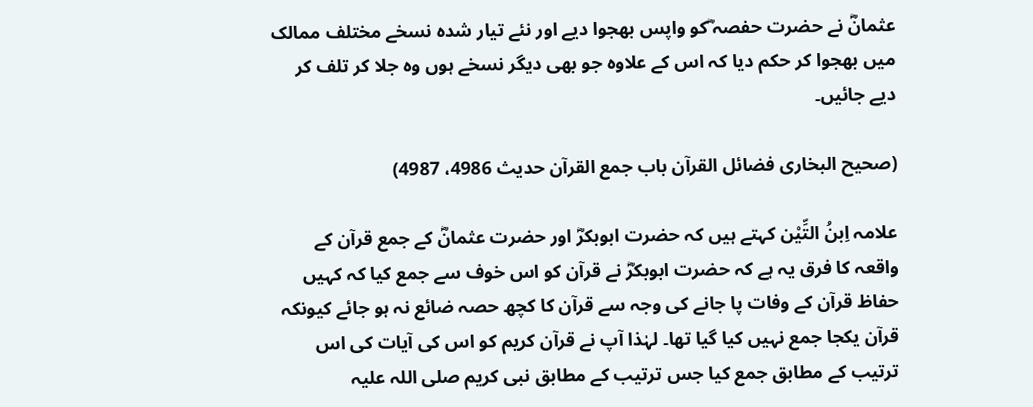عثمانؓ نے حضرت حفصہ ؓکو واپس بھجوا دیے اور نئے تیار شدہ نسخے مختلف ممالک میں بھجوا کر حکم دیا کہ اس کے علاوہ جو بھی دیگر نسخے ہوں وہ جلا کر تلف کر دیے جائیں۔

(صحیح البخاری فضائل القرآن باب جمع القرآن حدیث 4986، 4987)

علامہ اِبنُ التِّیْن کہتے ہیں کہ حضرت ابوبکرؓ اور حضرت عثمانؓ کے جمع قرآن کے واقعہ کا فرق یہ ہے کہ حضرت ابوبکرؓ نے قرآن کو اس خوف سے جمع کیا کہ کہیں حفاظ قرآن کے وفات پا جانے کی وجہ سے قرآن کا کچھ حصہ ضائع نہ ہو جائے کیونکہ قرآن یکجا جمع نہیں کیا گیا تھا۔ لہٰذا آپ نے قرآن کریم کو اس کی آیات کی اس ترتیب کے مطابق جمع کیا جس ترتیب کے مطابق نبی کریم صلی اللہ علیہ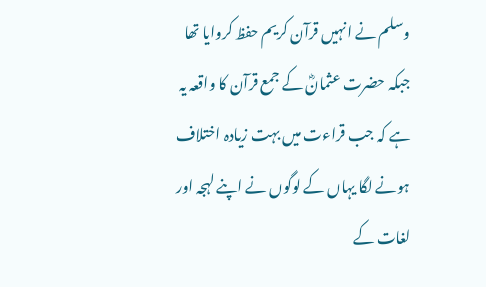وسلم نے انہیں قرآن کریم حفظ کروایا تھا جبکہ حضرت عثمانؓ کے جمع قرآن کا واقعہ یہ ہے کہ جب قراءت میں بہت زیادہ اختلاف ہونے لگا یہاں کے لوگوں نے اپنے لہجہ اور لغات کے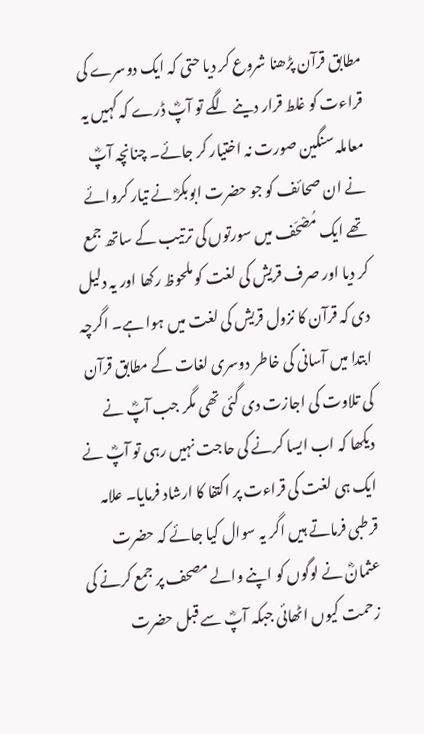مطابق قرآن پڑھنا شروع کر دیا حتی کہ ایک دوسرے کی قراءت کو غلط قرار دینے لگے تو آپؓ ڈرے کہ کہیں یہ معاملہ سنگین صورت نہ اختیار کر جائے۔ چنانچہ آپؓ نے ان صحائف کو جو حضرت ابوبکرؓ نے تیار کروائے تھے ایک مُصْحَف میں سورتوں کی ترتیب کے ساتھ جمع کر دیا اور صرف قریش کی لغت کو ملحوظ رکھا اور یہ دلیل دی کہ قرآن کا نزول قریش کی لغت میں ہوا ہے۔ اگرچہ ابتدا میں آسانی کی خاطر دوسری لغات کے مطابق قرآن کی تلاوت کی اجازت دی گئی تھی مگر جب آپؓ نے دیکھا کہ اب ایسا کرنے کی حاجت نہیں رہی تو آپؓ نے ایک ہی لغت کی قراءت پر اکتفا کا ارشاد فرمایا۔ علامہ قرطبی فرماتے ہیں اگر یہ سوال کیا جائے کہ حضرت عثمانؓ نے لوگوں کو اپنے والے مصحف پر جمع کرنے کی زحمت کیوں اٹھائی جبکہ آپؓ سے قبل حضرت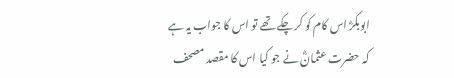ابوبکرؓ اس کام کو کر چکے تھے تو اس کا جواب یہ ہے کہ حضرت عثمانؓ نے جو کیا اس کا مقصد مصحف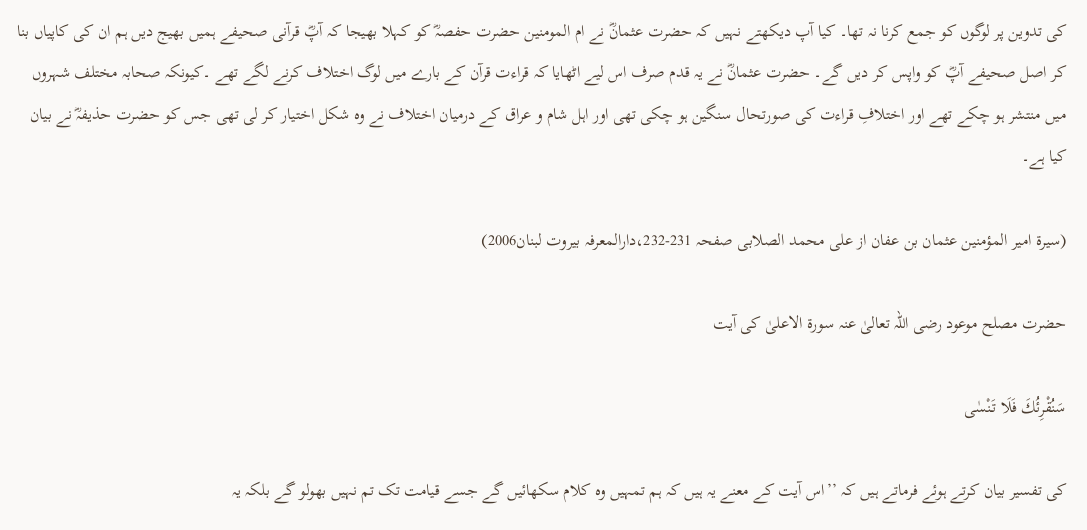کی تدوین پر لوگوں کو جمع کرنا نہ تھا۔ کیا آپ دیکھتے نہیں کہ حضرت عثمانؓ نے ام المومنین حضرت حفصہؓ کو کہلا بھیجا کہ آپؓ قرآنی صحیفے ہمیں بھیج دیں ہم ان کی کاپیاں بنا کر اصل صحیفے آپؓ کو واپس کر دیں گے۔ حضرت عثمانؓ نے یہ قدم صرف اس لیے اٹھایا کہ قراءت قرآن کے بارے میں لوگ اختلاف کرنے لگے تھے ۔کیونکہ صحابہ مختلف شہروں میں منتشر ہو چکے تھے اور اختلافِ قراءت کی صورتحال سنگین ہو چکی تھی اور اہل شام و عراق کے درمیان اختلاف نے وہ شکل اختیار کر لی تھی جس کو حضرت حذیفہؓ نے بیان کیا ہے۔

(سیرة امیر المؤمنین عثمان بن عفان از علی محمد الصلابی صفحہ 231-232،دارالمعرفہ بیروت لبنان2006)

حضرت مصلح موعود رضی اللہ تعالیٰ عنہ سورة الاعلیٰ کی آیت

سَنُقْرِئُكَ فَلَا تَنْسٰى

کی تفسیر بیان کرتے ہوئے فرماتے ہیں کہ ’’اس آیت کے معنے یہ ہیں کہ ہم تمہیں وہ کلام سکھائیں گے جسے قیامت تک تم نہیں بھولو گے بلکہ یہ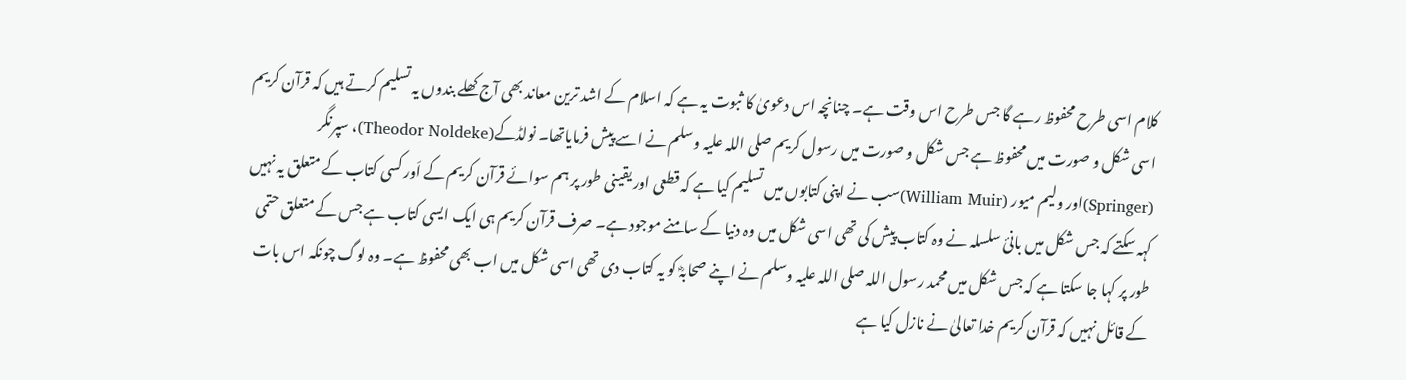کلام اسی طرح محفوظ رہے گا جس طرح اس وقت ہے۔ چنانچہ اس دعویٰ کا ثبوت یہ ہے کہ اسلام کے اشد ترین معاند بھی آج کھلے بندوں یہ تسلیم کرتے ہیں کہ قرآن کریم اسی شکل و صورت میں محفوظ ہے جس شکل و صورت میں رسول کریم صلی اللہ علیہ وسلم نے اسے پیش فرمایاتھا۔ نولڈکے(Theodor Noldeke)، سپرنگر (Springer)اور ولیم میور (William Muir)سب نے اپنی کتابوں میں تسلیم کیا ہے کہ قطعی اور یقینی طور پر ہم سوائے قرآن کریم کے اَور کسی کتاب کے متعلق یہ نہیں کہہ سکتے کہ جس شکل میں بانیٔ سلسلہ نے وہ کتاب پیش کی تھی اسی شکل میں وہ دنیا کے سامنے موجود ہے۔ صرف قرآن کریم ہی ایک ایسی کتاب ہے جس کے متعلق حتمی طور پر کہا جا سکتا ہے کہ جس شکل میں محمد رسول اللہ صلی اللہ علیہ وسلم نے اپنے صحابہؓ کو یہ کتاب دی تھی اسی شکل میں اب بھی محفوظ ہے۔ وہ لوگ چونکہ اس بات کے قائل نہیں کہ قرآن کریم خدا تعالیٰ نے نازل کیا ہے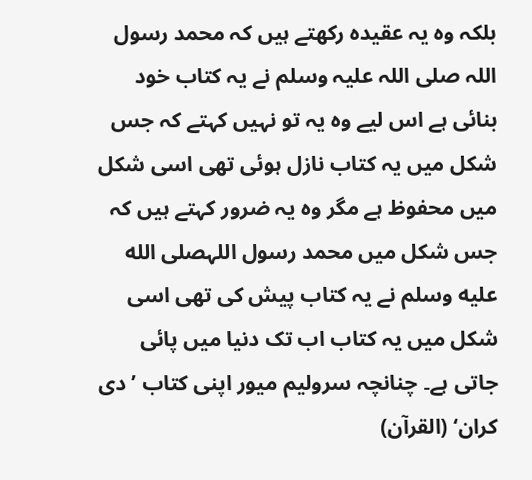بلکہ وہ یہ عقیدہ رکھتے ہیں کہ محمد رسول اللہ صلی اللہ علیہ وسلم نے یہ کتاب خود بنائی ہے اس لیے وہ یہ تو نہیں کہتے کہ جس شکل میں یہ کتاب نازل ہوئی تھی اسی شکل میں محفوظ ہے مگر وہ یہ ضرور کہتے ہیں کہ جس شکل میں محمد رسول اللہصلى الله عليه وسلم نے یہ کتاب پیش کی تھی اسی شکل میں یہ کتاب اب تک دنیا میں پائی جاتی ہے۔ چنانچہ سرولیم میور اپنی کتاب ’دی کران‘ (القرآن)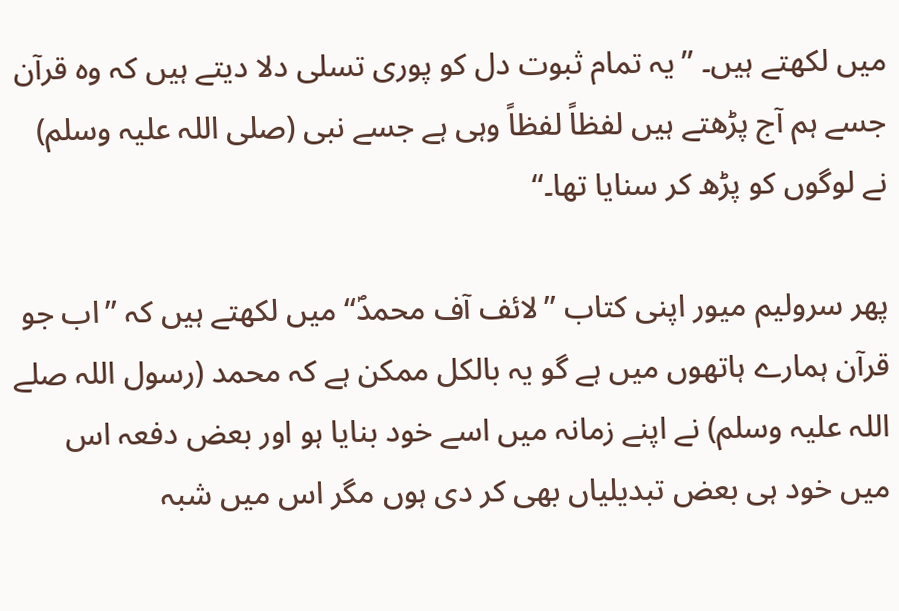میں لکھتے ہیں۔ ’’یہ تمام ثبوت دل کو پوری تسلی دلا دیتے ہیں کہ وہ قرآن جسے ہم آج پڑھتے ہیں لفظاً لفظاً وہی ہے جسے نبی (صلی اللہ علیہ وسلم) نے لوگوں کو پڑھ کر سنایا تھا۔‘‘

پھر سرولیم میور اپنی کتاب ’’لائف آف محمدؐ‘‘ میں لکھتے ہیں کہ ’’اب جو قرآن ہمارے ہاتھوں میں ہے گو یہ بالکل ممکن ہے کہ محمد (رسول اللہ صلے اللہ علیہ وسلم) نے اپنے زمانہ میں اسے خود بنایا ہو اور بعض دفعہ اس میں خود ہی بعض تبدیلیاں بھی کر دی ہوں مگر اس میں شبہ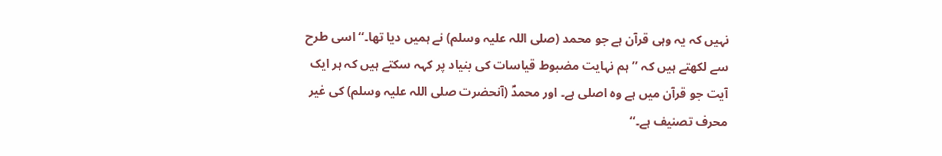نہیں کہ یہ وہی قرآن ہے جو محمد (صلی اللہ علیہ وسلم) نے ہمیں دیا تھا۔‘‘ اسی طرح سے لکھتے ہیں کہ ’’ہم نہایت مضبوط قیاسات کی بنیاد پر کہہ سکتے ہیں کہ ہر ایک آیت جو قرآن میں ہے وہ اصلی ہے۔ اور محمدؐ (آنحضرت صلی اللہ علیہ وسلم) کی غیر محرف تصنیف ہے۔‘‘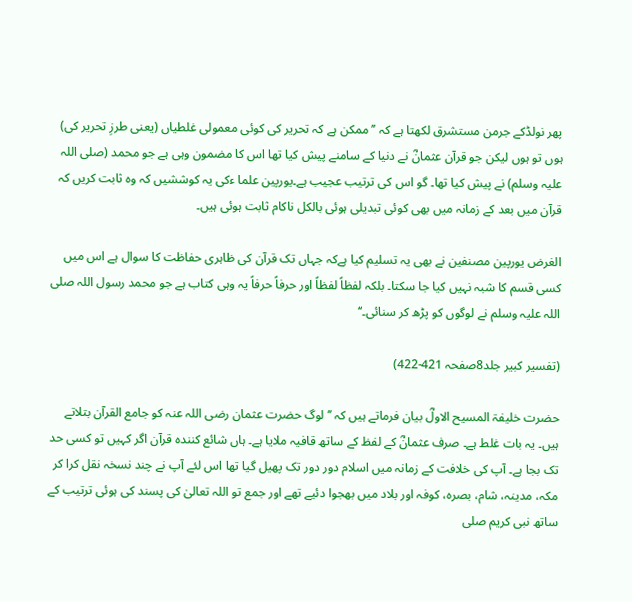پھر نولڈکے جرمن مستشرق لکھتا ہے کہ ’’ممکن ہے کہ تحریر کی کوئی معمولی غلطیاں (یعنی طرزِ تحریر کی) ہوں تو ہوں لیکن جو قرآن عثمانؓ نے دنیا کے سامنے پیش کیا تھا اس کا مضمون وہی ہے جو محمد (صلی اللہ علیہ وسلم) نے پیش کیا تھا۔ گو اس کی ترتیب عجیب ہے۔یورپین علما ءکی یہ کوششیں کہ وہ ثابت کریں کہ قرآن میں بعد کے زمانہ میں بھی کوئی تبدیلی ہوئی بالکل ناکام ثابت ہوئی ہیں۔

الغرض یورپین مصنفین نے بھی یہ تسلیم کیا ہےکہ جہاں تک قرآن کی ظاہری حفاظت کا سوال ہے اس میں کسی قسم کا شبہ نہیں کیا جا سکتا۔ بلکہ لفظاً لفظاً اور حرفاً حرفاً یہ وہی کتاب ہے جو محمد رسول اللہ صلی اللہ علیہ وسلم نے لوگوں کو پڑھ کر سنائی۔‘‘

(تفسیر کبیر جلد8صفحہ 421-422)

حضرت خلیفۃ المسیح الاولؓ بیان فرماتے ہیں کہ ’’لوگ حضرت عثمان رضی اللہ عنہ کو جامع القرآن بتلاتے ہیں۔ یہ بات غلط ہے۔ صرف عثمانؓ کے لفظ کے ساتھ قافیہ ملایا ہے۔ ہاں شائع کنندہ قرآن اگر کہیں تو کسی حد تک بجا ہے۔ آپ کی خلافت کے زمانہ میں اسلام دور دور تک پھیل گیا تھا اس لئے آپ نے چند نسخہ نقل کرا کر مکہ، مدینہ، شام، بصرہ، کوفہ اور بلاد میں بھجوا دئیے تھے اور جمع تو اللہ تعالیٰ کی پسند کی ہوئی ترتیب کے ساتھ نبی کریم صلی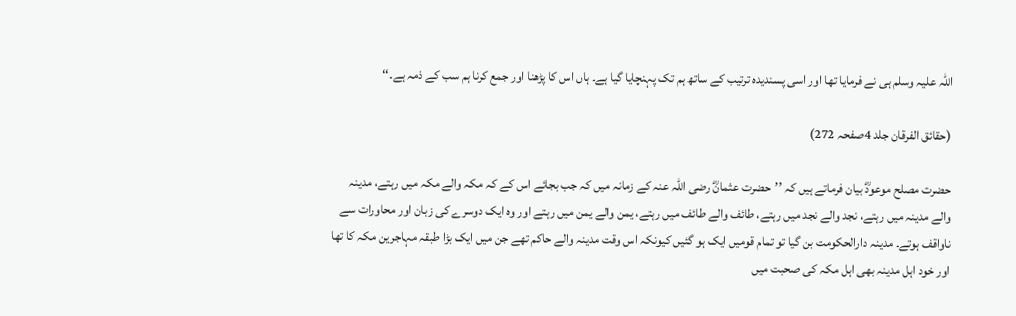اللہ علیہ وسلم ہی نے فرمایا تھا اور اسی پسندیدہ ترتیب کے ساتھ ہم تک پہنچایا گیا ہے۔ ہاں اس کا پڑھنا اور جمع کرنا ہم سب کے ذمہ ہے۔‘‘

(حقائق الفرقان جلد 4صفحہ 272)

حضرت مصلح موعودؓ بیان فرماتے ہیں کہ ’’حضرت عثمانؓ رضی اللہ عنہ کے زمانہ میں کہ جب بجائے اس کے کہ مکہ والے مکہ میں رہتے، مدینہ والے مدینہ میں رہتے، نجد والے نجد میں رہتے، طائف والے طائف میں رہتے، یمن والے یمن میں رہتے اور وہ ایک دوسرے کی زبان اور محاورات سے ناواقف ہوتے۔ مدینہ دارالحکومت بن گیا تو تمام قومیں ایک ہو گئیں کیونکہ اس وقت مدینہ والے حاکم تھے جن میں ایک بڑا طبقہ مہاجرین مکہ کا تھا اور خود اہل مدینہ بھی اہل مکہ کی صحبت میں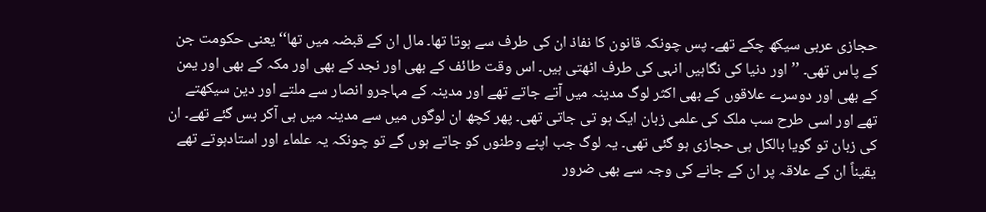حجازی عربی سیکھ چکے تھے۔ پس چونکہ قانون کا نفاذ ان کی طرف سے ہوتا تھا۔ مال ان کے قبضہ میں تھا‘‘ یعنی حکومت جن کے پاس تھی۔ ’’اور دنیا کی نگاہیں انہی کی طرف اٹھتی ہیں۔ اس وقت طائف کے بھی اور نجد کے بھی اور مکہ کے بھی اور یمن کے بھی اور دوسرے علاقوں کے بھی اکثر لوگ مدینہ میں آتے جاتے تھے اور مدینہ کے مہاجرو انصار سے ملتے اور دین سیکھتے تھے اور اسی طرح سب ملک کی علمی زبان ایک ہو تی جاتی تھی۔ پھر کچھ ان لوگوں میں سے مدینہ میں ہی آکر بس گئے تھے۔ ان کی زبان تو گویا بالکل ہی حجازی ہو گئی تھی۔ یہ لوگ جب اپنے وطنوں کو جاتے ہوں گے تو چونکہ یہ علماء اور استادہوتے تھے یقیناً ان کے علاقہ پر ان کے جانے کی وجہ سے بھی ضرور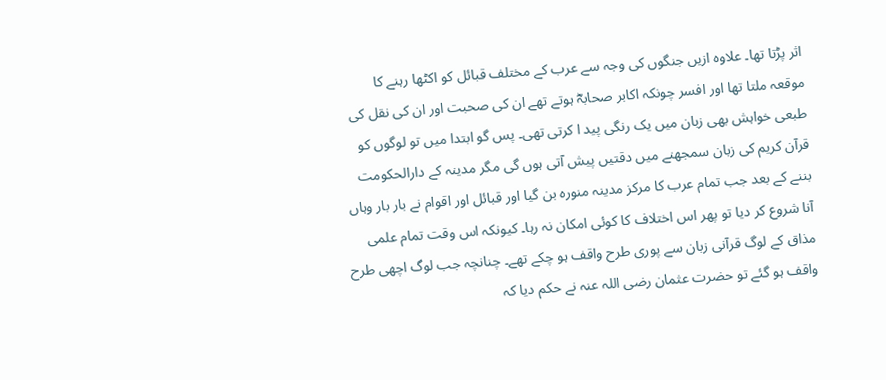اثر پڑتا تھا۔ علاوہ ازیں جنگوں کی وجہ سے عرب کے مختلف قبائل کو اکٹھا رہنے کا موقعہ ملتا تھا اور افسر چونکہ اکابر صحابہؓ ہوتے تھے ان کی صحبت اور ان کی نقل کی طبعی خواہش بھی زبان میں یک رنگی پید ا کرتی تھی۔ پس گو ابتدا میں تو لوگوں کو قرآن کریم کی زبان سمجھنے میں دقتیں پیش آتی ہوں گی مگر مدینہ کے دارالحکومت بننے کے بعد جب تمام عرب کا مرکز مدینہ منورہ بن گیا اور قبائل اور اقوام نے بار بار وہاں آنا شروع کر دیا تو پھر اس اختلاف کا کوئی امکان نہ رہا۔ کیونکہ اس وقت تمام علمی مذاق کے لوگ قرآنی زبان سے پوری طرح واقف ہو چکے تھے۔ چنانچہ جب لوگ اچھی طرح واقف ہو گئے تو حضرت عثمان رضی اللہ عنہ نے حکم دیا کہ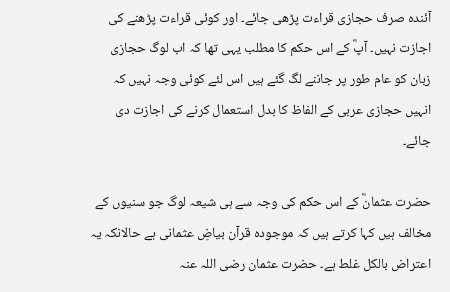آئندہ صرف حجازی قراءت پڑھی جائے۔ اور کوئی قراءت پڑھنے کی اجازت نہیں۔ آپؓ کے اس حکم کا مطلب یہی تھا کہ اب لوگ حجازی زبان کو عام طور پر جاننے لگ گئے ہیں اس لئے کوئی وجہ نہیں کہ انہیں حجازی عربی کے الفاظ کا بدل استعمال کرنے کی اجازت دی جائے۔

حضرت عثمانؓ کے اس حکم کی وجہ سے ہی شیعہ لوگ جو سنیوں کے مخالف ہیں کہا کرتے ہیں کہ موجودہ قرآن بیاضِ عثمانی ہے حالانکہ یہ اعتراض بالکل غلط ہے۔ حضرت عثمان رضی اللہ عنہ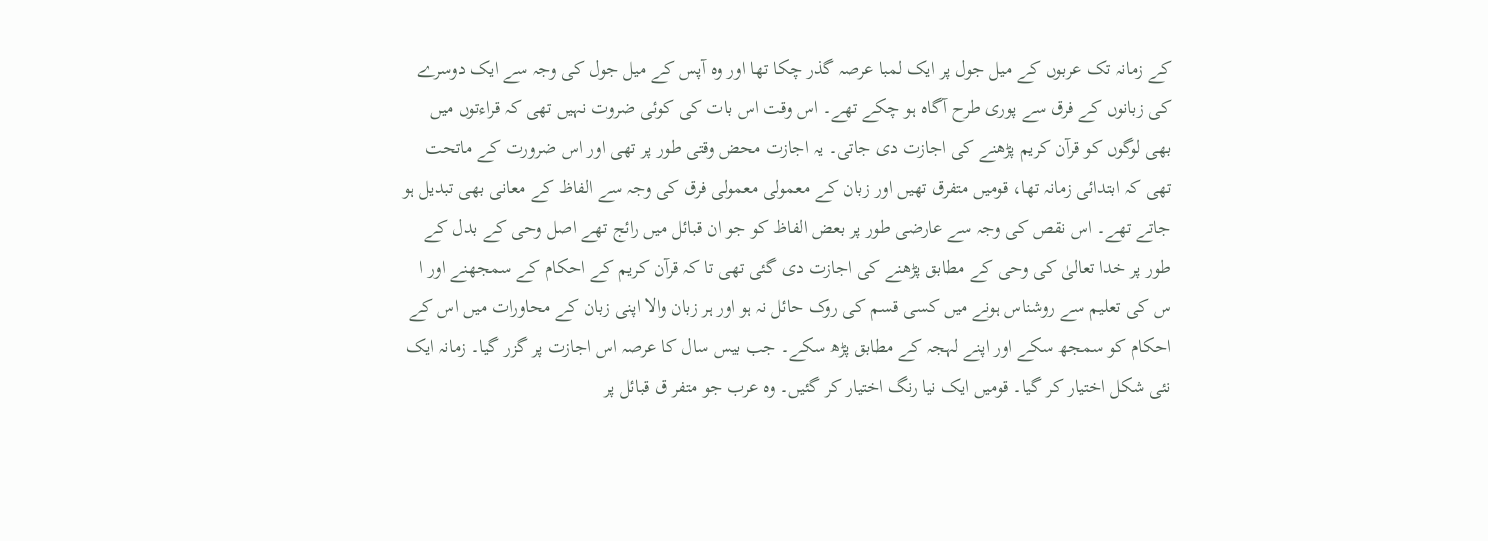کے زمانہ تک عربوں کے میل جول پر ایک لمبا عرصہ گذر چکا تھا اور وہ آپس کے میل جول کی وجہ سے ایک دوسرے کی زبانوں کے فرق سے پوری طرح آگاہ ہو چکے تھے۔ اس وقت اس بات کی کوئی ضروت نہیں تھی کہ قراءتوں میں بھی لوگوں کو قرآن کریم پڑھنے کی اجازت دی جاتی۔ یہ اجازت محض وقتی طور پر تھی اور اس ضرورت کے ماتحت تھی کہ ابتدائی زمانہ تھا، قومیں متفرق تھیں اور زبان کے معمولی معمولی فرق کی وجہ سے الفاظ کے معانی بھی تبدیل ہو جاتے تھے۔ اس نقص کی وجہ سے عارضی طور پر بعض الفاظ کو جو ان قبائل میں رائج تھے اصل وحی کے بدل کے طور پر خدا تعالیٰ کی وحی کے مطابق پڑھنے کی اجازت دی گئی تھی تا کہ قرآن کریم کے احکام کے سمجھنے اور ا س کی تعلیم سے روشناس ہونے میں کسی قسم کی روک حائل نہ ہو اور ہر زبان والا اپنی زبان کے محاورات میں اس کے احکام کو سمجھ سکے اور اپنے لہجہ کے مطابق پڑھ سکے۔ جب بیس سال کا عرصہ اس اجازت پر گزر گیا۔ زمانہ ایک نئی شکل اختیار کر گیا۔ قومیں ایک نیا رنگ اختیار کر گئیں۔ وہ عرب جو متفر ق قبائل پر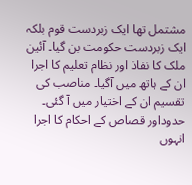مشتمل تھا ایک زبردست قوم بلکہ ایک زبردست حکومت بن گیا۔ آئین ملک کا نفاذ اور نظام تعلیم کا اجرا ان کے ہاتھ میں آگیا۔ مناصب کی تقسیم ان کے اختیار میں آ گئی۔ حدوداور قصاص کے احکام کا اجرا انہوں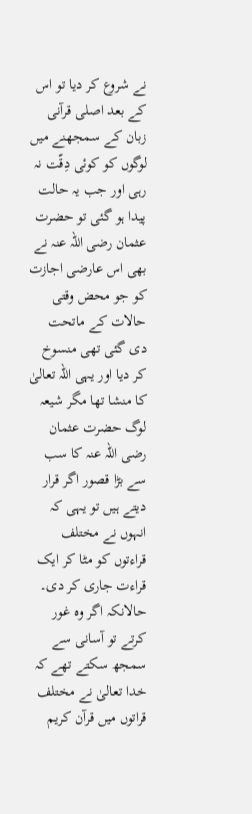نے شروع کر دیا تو اس کے بعد اصلی قرآنی زبان کے سمجھنے میں لوگوں کو کوئی دِقّت نہ رہی اور جب یہ حالت پیدا ہو گئی تو حضرت عثمان رضی اللہ عنہ نے بھی اس عارضی اجازت کو جو محض وقتی حالات کے ماتحت دی گئی تھی منسوخ کر دیا اور یہی اللہ تعالیٰ کا منشا تھا مگر شیعہ لوگ حضرت عثمان رضی اللہ عنہ کا سب سے بڑا قصور اگر قرار دیتے ہیں تو یہی کہ انہوں نے مختلف قراءتوں کو مٹا کر ایک قراءت جاری کر دی۔ حالانکہ اگر وہ غور کرتے تو آسانی سے سمجھ سکتے تھے کہ خدا تعالیٰ نے مختلف قراتوں میں قرآن کریم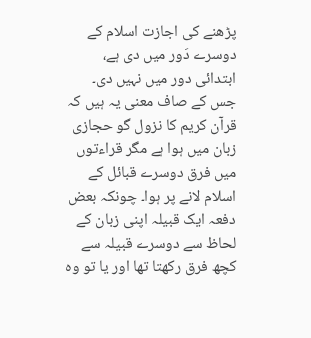پڑھنے کی اجازت اسلام کے دوسرے دَور میں دی ہے، ابتدائی دور میں نہیں دی۔ جس کے صاف معنی یہ ہیں کہ قرآن کریم کا نزول گو حجازی زبان میں ہوا ہے مگر قراءتوں میں فرق دوسرے قبائل کے اسلام لانے پر ہوا۔ چونکہ بعض دفعہ ایک قبیلہ اپنی زبان کے لحاظ سے دوسرے قبیلہ سے کچھ فرق رکھتا تھا اور یا تو وہ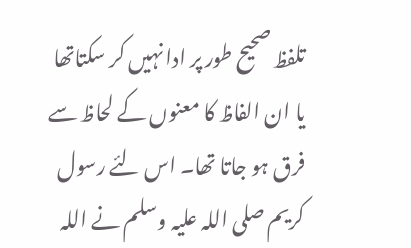تلفظ صحیح طور پر ادا نہیں کر سکتاتھا یا ان الفاظ کا معنوں کے لحاظ سے فرق ہو جاتا تھا۔ اس لئے رسول کریم صلی اللہ علیہ وسلم نے اللہ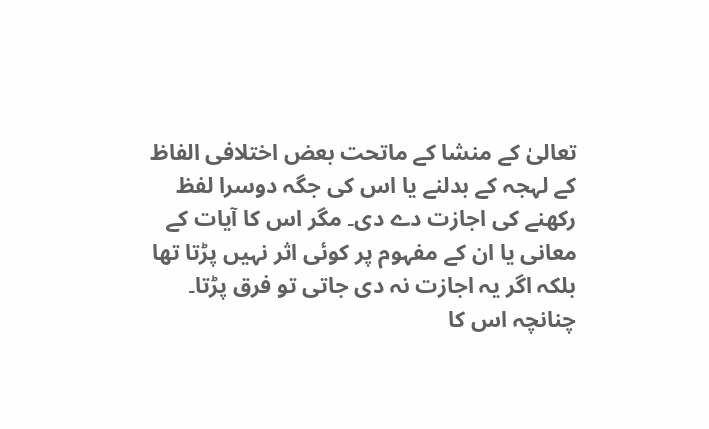تعالیٰ کے منشا کے ماتحت بعض اختلافی الفاظ کے لہجہ کے بدلنے یا اس کی جگہ دوسرا لفظ رکھنے کی اجازت دے دی۔ مگر اس کا آیات کے معانی یا ان کے مفہوم پر کوئی اثر نہیں پڑتا تھا بلکہ اگر یہ اجازت نہ دی جاتی تو فرق پڑتا۔ چنانچہ اس کا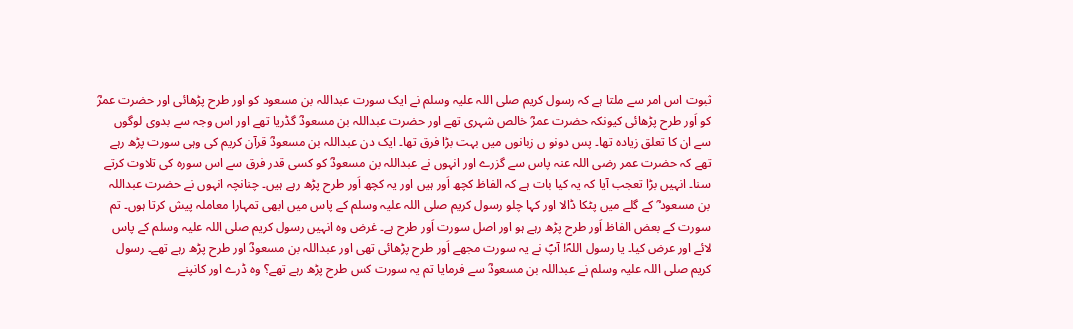ثبوت اس امر سے ملتا ہے کہ رسول کریم صلی اللہ علیہ وسلم نے ایک سورت عبداللہ بن مسعود کو اور طرح پڑھائی اور حضرت عمرؓ کو اَور طرح پڑھائی کیونکہ حضرت عمرؓ خالص شہری تھے اور حضرت عبداللہ بن مسعودؓ گڈریا تھے اور اس وجہ سے بدوی لوگوں سے ان کا تعلق زیادہ تھا۔ پس دونو ں زبانوں میں بہت بڑا فرق تھا۔ ایک دن عبداللہ بن مسعودؓ قرآن کریم کی وہی سورت پڑھ رہے تھے کہ حضرت عمر رضی اللہ عنہ پاس سے گزرے اور انہوں نے عبداللہ بن مسعودؓ کو کسی قدر فرق سے اس سورہ کی تلاوت کرتے سنا۔ انہیں بڑا تعجب آیا کہ یہ کیا بات ہے کہ الفاظ کچھ اَور ہیں اور یہ کچھ اَور طرح پڑھ رہے ہیں۔ چنانچہ انہوں نے حضرت عبداللہ بن مسعود ؓ کے گلے میں پٹکا ڈالا اور کہا چلو رسول کریم صلی اللہ علیہ وسلم کے پاس میں ابھی تمہارا معاملہ پیش کرتا ہوں۔ تم سورت کے بعض الفاظ اَور طرح پڑھ رہے ہو اور اصل سورت اَور طرح ہے۔ غرض وہ انہیں رسول کریم صلی اللہ علیہ وسلم کے پاس لائے اور عرض کیا۔ یا رسول اللہؐ! آپؐ نے یہ سورت مجھے اَور طرح پڑھائی تھی اور عبداللہ بن مسعودؓ اور طرح پڑھ رہے تھے۔ رسول کریم صلی اللہ علیہ وسلم نے عبداللہ بن مسعودؓ سے فرمایا تم یہ سورت کس طرح پڑھ رہے تھے؟ وہ ڈرے اور کانپنے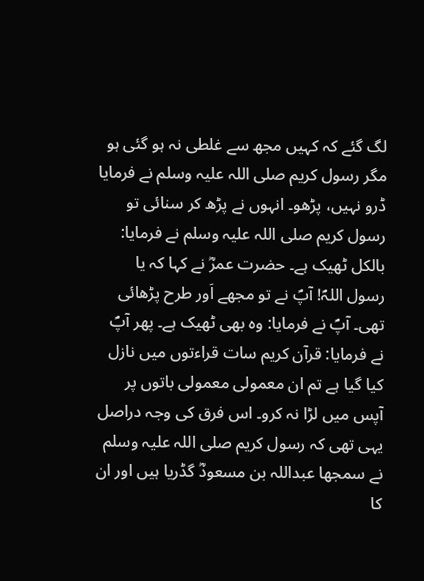لگ گئے کہ کہیں مجھ سے غلطی نہ ہو گئی ہو مگر رسول کریم صلی اللہ علیہ وسلم نے فرمایا ڈرو نہیں، پڑھو۔ انہوں نے پڑھ کر سنائی تو رسول کریم صلی اللہ علیہ وسلم نے فرمایا: بالکل ٹھیک ہے۔ حضرت عمرؓ نے کہا کہ یا رسول اللہؐ! آپؐ نے تو مجھے اَور طرح پڑھائی تھی۔ آپؐ نے فرمایا: وہ بھی ٹھیک ہے۔ پھر آپؐ نے فرمایا: قرآن کریم سات قراءتوں میں نازل کیا گیا ہے تم ان معمولی معمولی باتوں پر آپس میں لڑا نہ کرو۔ اس فرق کی وجہ دراصل یہی تھی کہ رسول کریم صلی اللہ علیہ وسلم نے سمجھا عبداللہ بن مسعودؓ گڈریا ہیں اور ان کا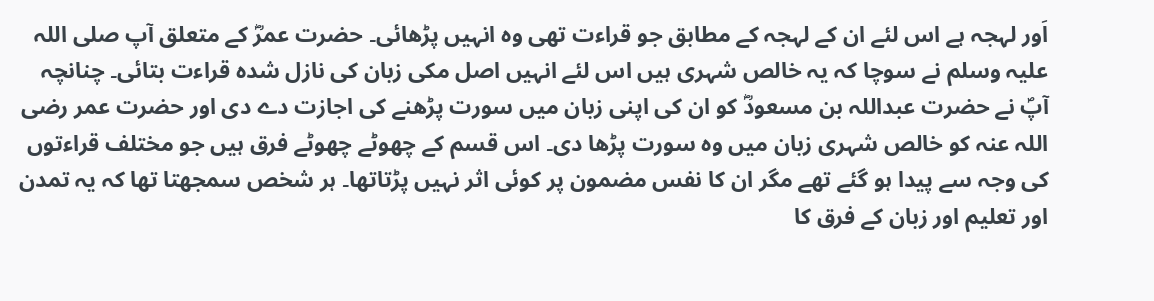اَور لہجہ ہے اس لئے ان کے لہجہ کے مطابق جو قراءت تھی وہ انہیں پڑھائی۔ حضرت عمرؓ کے متعلق آپ صلی اللہ علیہ وسلم نے سوچا کہ یہ خالص شہری ہیں اس لئے انہیں اصل مکی زبان کی نازل شدہ قراءت بتائی۔ چنانچہ آپؐ نے حضرت عبداللہ بن مسعودؓ کو ان کی اپنی زبان میں سورت پڑھنے کی اجازت دے دی اور حضرت عمر رضی اللہ عنہ کو خالص شہری زبان میں وہ سورت پڑھا دی۔ اس قسم کے چھوٹے چھوٹے فرق ہیں جو مختلف قراءتوں کی وجہ سے پیدا ہو گئے تھے مگر ان کا نفس مضمون پر کوئی اثر نہیں پڑتاتھا۔ ہر شخص سمجھتا تھا کہ یہ تمدن اور تعلیم اور زبان کے فرق کا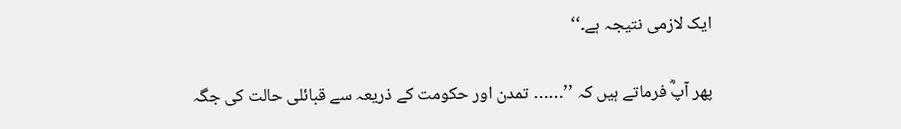ایک لازمی نتیجہ ہے۔‘‘

پھر آپؓ فرماتے ہیں کہ ’’…… تمدن اور حکومت کے ذریعہ سے قبائلی حالت کی جگہ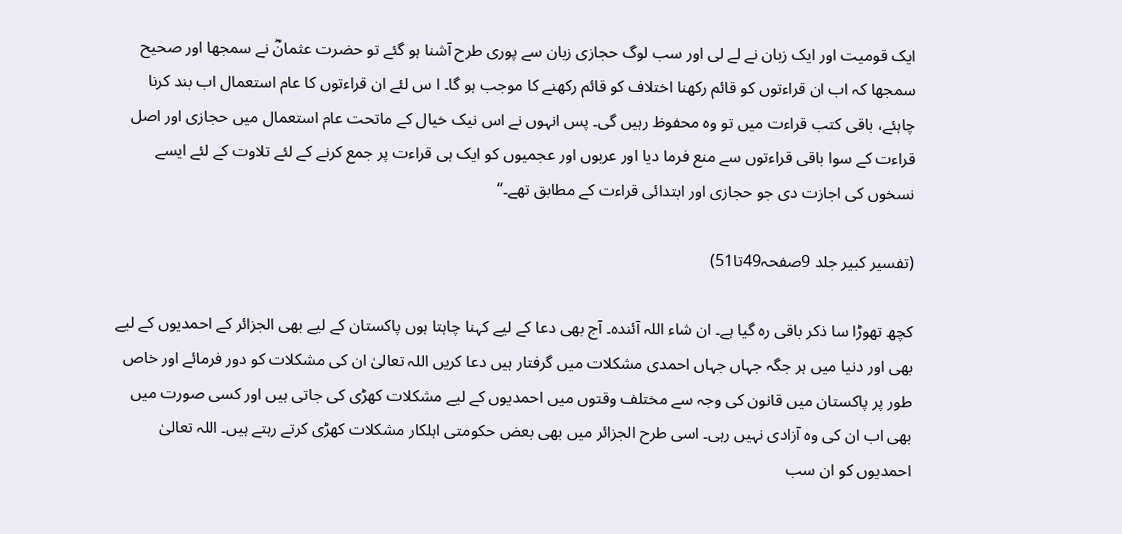ایک قومیت اور ایک زبان نے لے لی اور سب لوگ حجازی زبان سے پوری طرح آشنا ہو گئے تو حضرت عثمانؓ نے سمجھا اور صحیح سمجھا کہ اب ان قراءتوں کو قائم رکھنا اختلاف کو قائم رکھنے کا موجب ہو گا۔ ا س لئے ان قراءتوں کا عام استعمال اب بند کرنا چاہئے، باقی کتب قراءت میں تو وہ محفوظ رہیں گی۔ پس انہوں نے اس نیک خیال کے ماتحت عام استعمال میں حجازی اور اصل قراءت کے سوا باقی قراءتوں سے منع فرما دیا اور عربوں اور عجمیوں کو ایک ہی قراءت پر جمع کرنے کے لئے تلاوت کے لئے ایسے نسخوں کی اجازت دی جو حجازی اور ابتدائی قراءت کے مطابق تھے۔‘‘

(تفسیر کبیر جلد 9صفحہ49تا51)

کچھ تھوڑا سا ذکر باقی رہ گیا ہے۔ ان شاء اللہ آئندہ۔ آج بھی دعا کے لیے کہنا چاہتا ہوں پاکستان کے لیے بھی الجزائر کے احمدیوں کے لیے بھی اور دنیا میں ہر جگہ جہاں جہاں احمدی مشکلات میں گرفتار ہیں دعا کریں اللہ تعالیٰ ان کی مشکلات کو دور فرمائے اور خاص طور پر پاکستان میں قانون کی وجہ سے مختلف وقتوں میں احمدیوں کے لیے مشکلات کھڑی کی جاتی ہیں اور کسی صورت میں بھی اب ان کی وہ آزادی نہیں رہی۔ اسی طرح الجزائر میں بھی بعض حکومتی اہلکار مشکلات کھڑی کرتے رہتے ہیں۔ اللہ تعالیٰ احمدیوں کو ان سب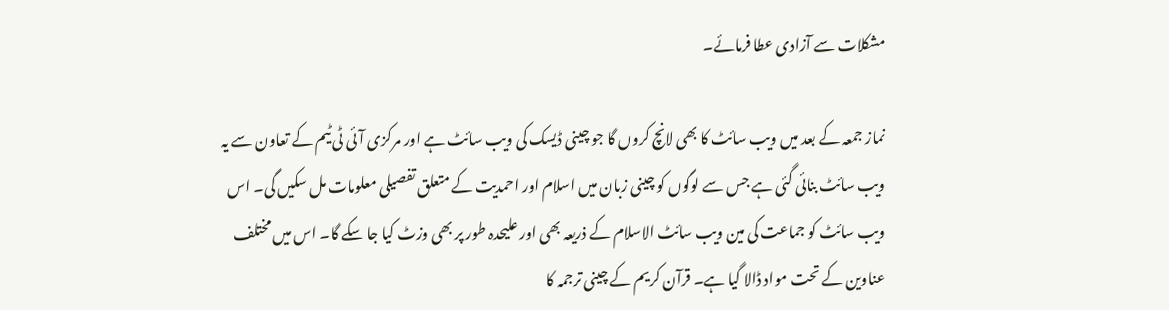مشکلات سے آزادی عطا فرمائے۔

نماز جمعہ کے بعد میں ویب سائٹ کا بھی لانچ کروں گا جو چینی ڈیسک کی ویب سائٹ ہے اور مرکزی آئی ٹی ٹیم کے تعاون سے یہ ویب سائٹ بنائی گئی ہے جس سے لوگوں کو چینی زبان میں اسلام اور احمدیت کے متعلق تفصیلی معلومات مل سکیں گی۔ اس ویب سائٹ کو جماعت کی مین ویب سائٹ الاسلام کے ذریعہ بھی اور علیحدہ طور پر بھی وزٹ کیا جا سکے گا۔ اس میں مختلف عناوین کے تحت مواد ڈالا گیا ہے۔ قرآن کریم کے چینی ترجمہ کا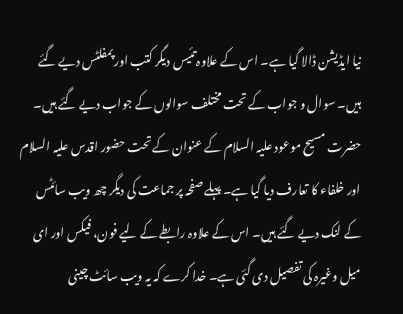نیا ایڈیشن ڈالا گیا ہے۔ اس کے علاوہ تئیس دیگر کتب اور پمفلٹس دیے گئے ہیں۔ سوال و جواب کے تحت مختلف سوالوں کے جواب دیے گئے ہیں۔ حضرت مسیح موعود علیہ السلام کے عنوان کے تحت حضور اقدس علیہ السلام اور خلفاء کا تعارف دیا گیا ہے۔ پہلے صفحہ پر جماعت کی دیگر چھ ویب سائٹس کے لنک دیے گئے ہیں۔ اس کے علاوہ رابطے کے لیے فون، فیکس اور ای میل وغیرہ کی تفصیل دی گئی ہے۔ خدا کرے کہ یہ ویب سائٹ چینی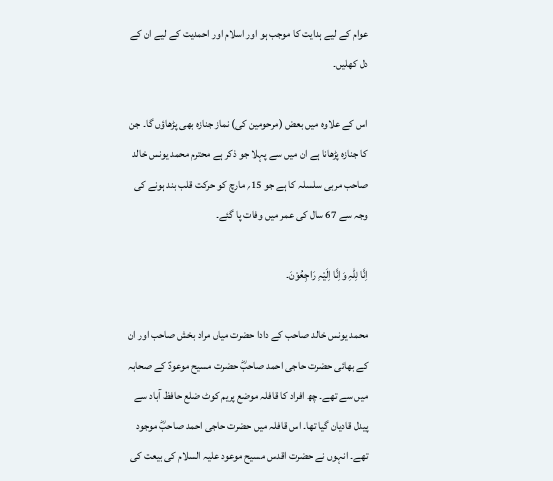عوام کے لیے ہدایت کا موجب ہو اور اسلام اور احمدیت کے لیے ان کے دل کھلیں۔

اس کے علاوہ میں بعض (مرحومین کی) نماز جنازہ بھی پڑھاؤں گا۔ جن کا جنازہ پڑھانا ہے ان میں سے پہلا جو ذکر ہے محترم محمد یونس خالد صاحب مربی سلسلہ کا ہے جو 15؍ مارچ کو حرکت قلب بند ہونے کی وجہ سے 67 سال کی عمر میں وفات پا گئے۔

اِنَّا لِلّٰہِ وَاِنَّا اِلَیْہِ رَاجِعُوْنَ۔

محمد یونس خالد صاحب کے دادا حضرت میاں مراد بخش صاحب اور ان کے بھائی حضرت حاجی احمد صاحبؓ حضرت مسیح موعودؑ کے صحابہ میں سے تھے۔ چھ افراد کا قافلہ موضع پریم کوٹ ضلع حافظ آباد سے پیدل قادیان گیا تھا۔ اس قافلہ میں حضرت حاجی احمد صاحبؓ موجود تھے۔ انہوں نے حضرت اقدس مسیح موعود علیہ السلام کی بیعت کی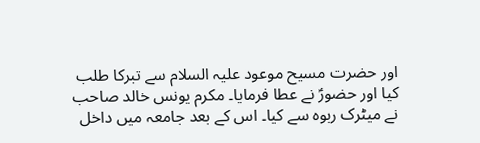اور حضرت مسیح موعود علیہ السلام سے تبرکا طلب کیا اور حضورؑ نے عطا فرمایا۔ مکرم یونس خالد صاحب نے میٹرک ربوہ سے کیا۔ اس کے بعد جامعہ میں داخل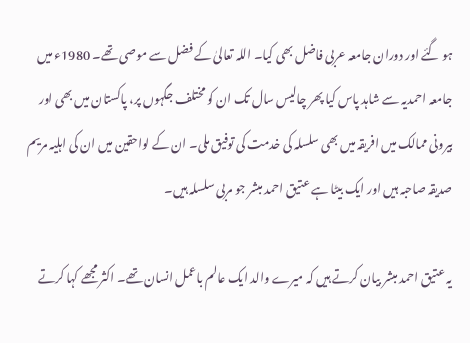ہو گئے اور دوران جامعہ عربی فاضل بھی کیا۔ اللہ تعالیٰ کے فضل سے موصی تھے۔ 1980ء میں جامعہ احمدیہ سے شاہد پاس کیا پھر چالیس سال تک ان کو مختلف جگہوں پر، پاکستان میں بھی اور بیرونی ممالک میں افریقہ میں بھی سلسلہ کی خدمت کی توفیق ملی۔ ان کے لواحقین میں ان کی اہلیہ مریم صدیقہ صاحبہ ہیں اور ایک بیٹا ہے عتیق احمد مبشر جو مربی سلسلہ ہیں۔

یہ عتیق احمد مبشر بیان کرتے ہیں کہ میرے والد ایک عالم باعمل انسان تھے۔ اکثر مجھے کہا کرتے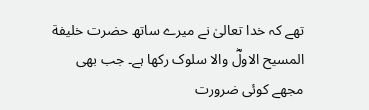تھے کہ خدا تعالیٰ نے میرے ساتھ حضرت خلیفة المسیح الاولؓ والا سلوک رکھا ہے۔ جب بھی مجھے کوئی ضرورت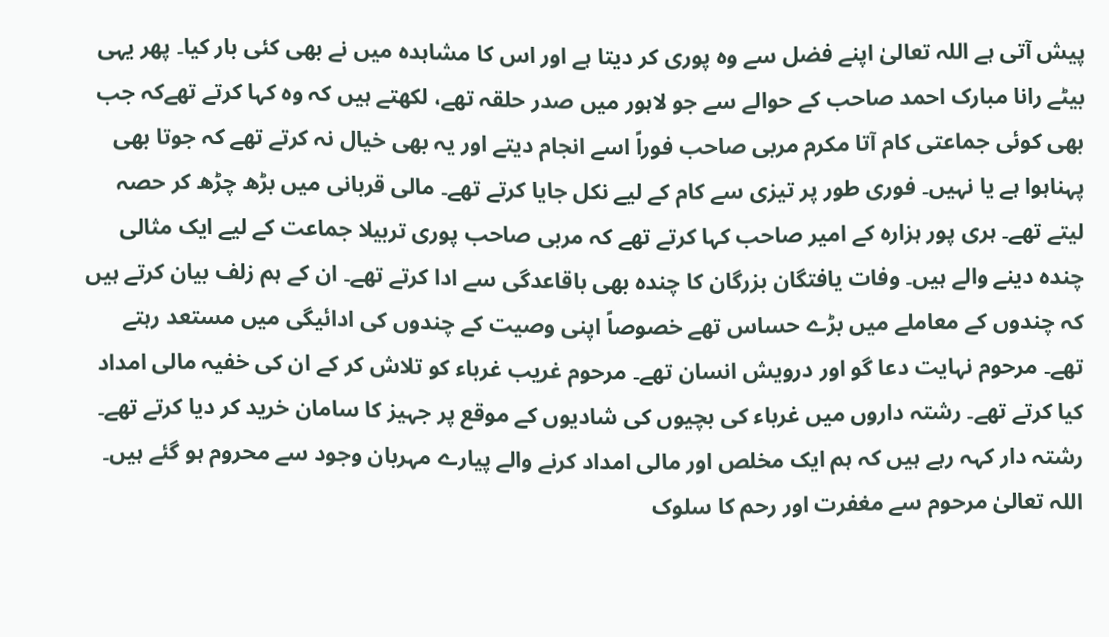پیش آتی ہے اللہ تعالیٰ اپنے فضل سے وہ پوری کر دیتا ہے اور اس کا مشاہدہ میں نے بھی کئی بار کیا۔ پھر یہی بیٹے رانا مبارک احمد صاحب کے حوالے سے جو لاہور میں صدر حلقہ تھے، لکھتے ہیں کہ وہ کہا کرتے تھےکہ جب بھی کوئی جماعتی کام آتا مکرم مربی صاحب فوراً اسے انجام دیتے اور یہ بھی خیال نہ کرتے تھے کہ جوتا بھی پہناہوا ہے یا نہیں۔ فوری طور پر تیزی سے کام کے لیے نکل جایا کرتے تھے۔ مالی قربانی میں بڑھ چڑھ کر حصہ لیتے تھے۔ ہری پور ہزارہ کے امیر صاحب کہا کرتے تھے کہ مربی صاحب پوری تربیلا جماعت کے لیے ایک مثالی چندہ دینے والے ہیں۔ وفات یافتگان بزرگان کا چندہ بھی باقاعدگی سے ادا کرتے تھے۔ ان کے ہم زلف بیان کرتے ہیں کہ چندوں کے معاملے میں بڑے حساس تھے خصوصاً اپنی وصیت کے چندوں کی ادائیگی میں مستعد رہتے تھے۔ مرحوم نہایت دعا گو اور درویش انسان تھے۔ مرحوم غریب غرباء کو تلاش کر کے ان کی خفیہ مالی امداد کیا کرتے تھے۔ رشتہ داروں میں غرباء کی بچیوں کی شادیوں کے موقع پر جہیز کا سامان خرید کر دیا کرتے تھے۔ رشتہ دار کہہ رہے ہیں کہ ہم ایک مخلص اور مالی امداد کرنے والے پیارے مہربان وجود سے محروم ہو گئے ہیں۔ اللہ تعالیٰ مرحوم سے مغفرت اور رحم کا سلوک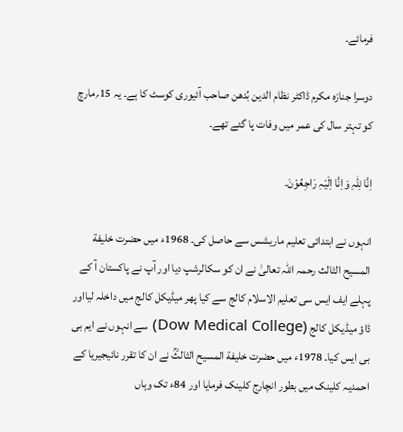فرمائے۔

دوسرا جنازہ مکرم ڈاکٹر نظام الدین بُدھن صاحب آئیوری کوسٹ کا ہے۔ یہ 15؍مارچ کو تہتر سال کی عمر میں وفات پا گئے تھے۔

اِنَّا لِلّٰہِ وَاِنَّا اِلَیْہِ رَاجِعُوْنَ۔

انہوں نے ابتدائی تعلیم ماریشس سے حاصل کی۔ 1968ء میں حضرت خلیفة المسیح الثالث رحمہ اللہ تعالیٰ نے ان کو سکالرشپ دیا اور آپ نے پاکستان آ کے پہلے ایف ایس سی تعلیم الاسلام کالج سے کیا پھر میڈیکل کالج میں داخلہ لیااور ڈاؤ میڈیکل کالج (Dow Medical College) سے انہوں نے ایم بی بی ایس کیا۔ 1978ء میں حضرت خلیفة المسیح الثالثؒ نے ان کا تقرر نائیجیریا کے احمدیہ کلینک میں بطور انچارج کلینک فرمایا اور 84ء تک وہاں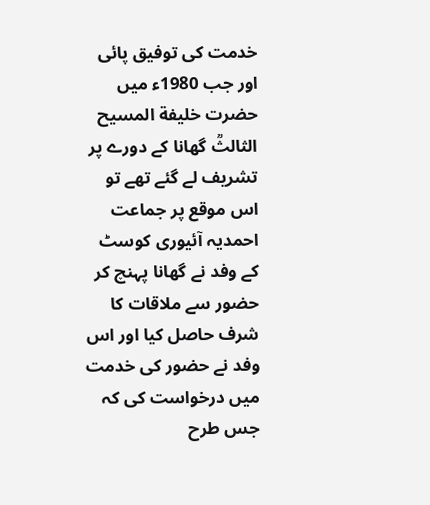خدمت کی توفیق پائی اور جب 1980ء میں حضرت خلیفة المسیح الثالثؒ گھانا کے دورے پر تشریف لے گئے تھے تو اس موقع پر جماعت احمدیہ آئیوری کوسٹ کے وفد نے گھانا پہنچ کر حضور سے ملاقات کا شرف حاصل کیا اور اس وفد نے حضور کی خدمت میں درخواست کی کہ جس طرح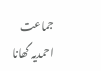جماعت احمدیہ گھانا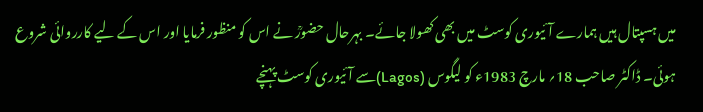میں ہسپتال ہیں ہمارے آئیوری کوسٹ میں بھی کھولا جائے۔ بہرحال حضورؒ نے اس کو منظور فرمایا اور اس کے لیے کارروائی شروع ہوئی۔ ڈاکٹر صاحب 18؍ مارچ 1983ء کو لیگوس (Lagos)سے آئیوری کوسٹ پہنچے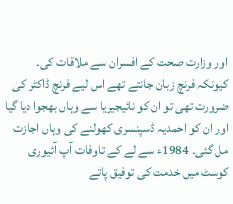اور وزارت صحت کے افسران سے ملاقات کی۔ کیونکہ فرنچ زبان جانتے تھے اس لیے فرنچ ڈاکٹر کی ضرورت تھی تو ان کو نائیجیریا سے وہاں بھجوا دیا گیا اور ان کو احمدیہ ڈسپنسری کھولنے کی وہاں اجازت مل گئی۔ 1984ء سے لے کے تاوفات آپ آئیوری کوسٹ میں خدمت کی توفیق پاتے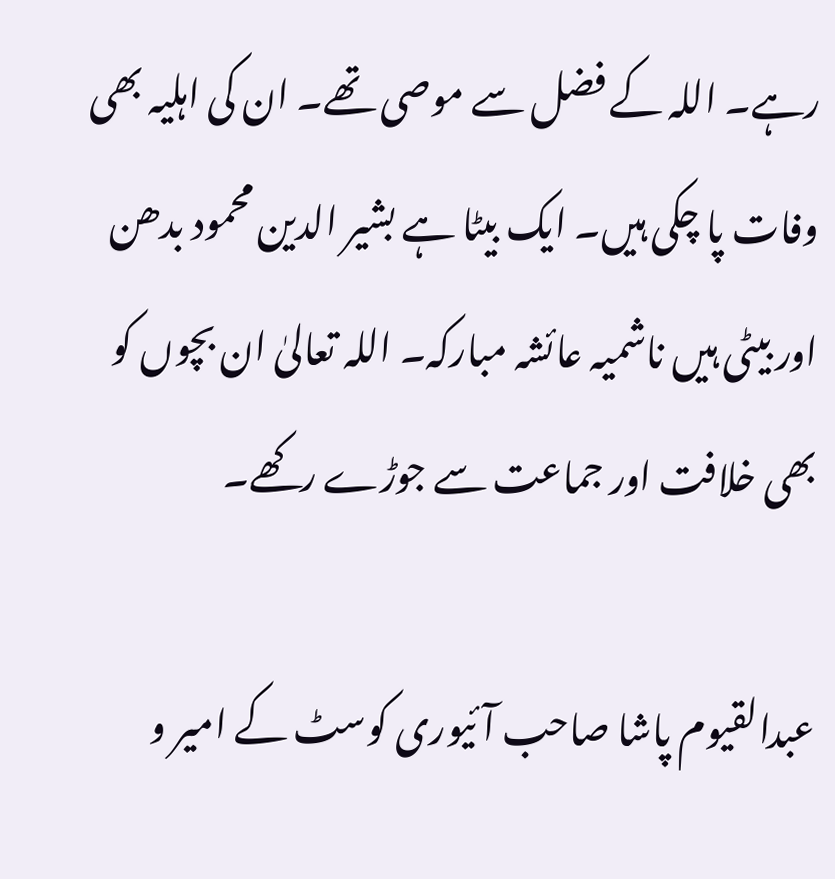رہے۔ اللہ کے فضل سے موصی تھے۔ ان کی اہلیہ بھی وفات پا چکی ہیں۔ ایک بیٹا ہے بشیر الدین محمود بدھن اور بیٹی ہیں ناشمیہ عائشہ مبارکہ۔ اللہ تعالیٰ ان بچوں کو بھی خلافت اور جماعت سے جوڑے رکھے۔

عبدالقیوم پاشا صاحب آئیوری کوسٹ کے امیر و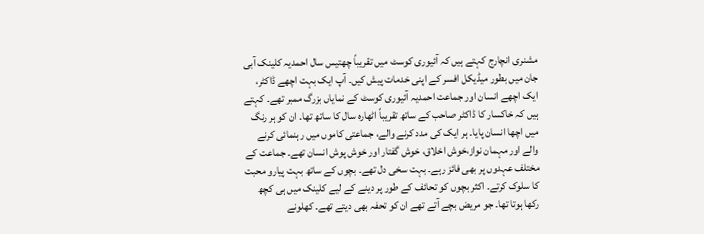مشنری انچارج کہتے ہیں کہ آئیوری کوسٹ میں تقریباً چھتیس سال احمدیہ کلینک آبی جان میں بطور میڈیکل افسر کے اپنی خدمات پیش کیں۔ آپ ایک بہت اچھے ڈاکٹر، ایک اچھے انسان اور جماعت احمدیہ آئیوری کوسٹ کے نمایاں بزرگ ممبر تھے۔ کہتے ہیں کہ خاکسار کا ڈاکٹر صاحب کے ساتھ تقریباً اٹھارہ سال کا ساتھ تھا۔ ان کو ہر رنگ میں اچھا انسان پایا۔ ہر ایک کی مدد کرنے والے، جماعتی کاموں میں رہنمائی کرنے والے اور مہمان نواز،خوش اخلاق، خوش گفتار اور خوش پوش انسان تھے۔ جماعت کے مختلف عہدوں پر بھی فائز رہے۔ بہت سخی دل تھے۔ بچوں کے ساتھ بہت پیارو محبت کا سلوک کرتے۔ اکثر بچوں کو تحائف کے طور پر دینے کے لیے کلینک میں ہی کچھ رکھا ہوتا تھا۔ جو مریض بچے آتے تھے ان کو تحفہ بھی دیتے تھے۔ کھلونے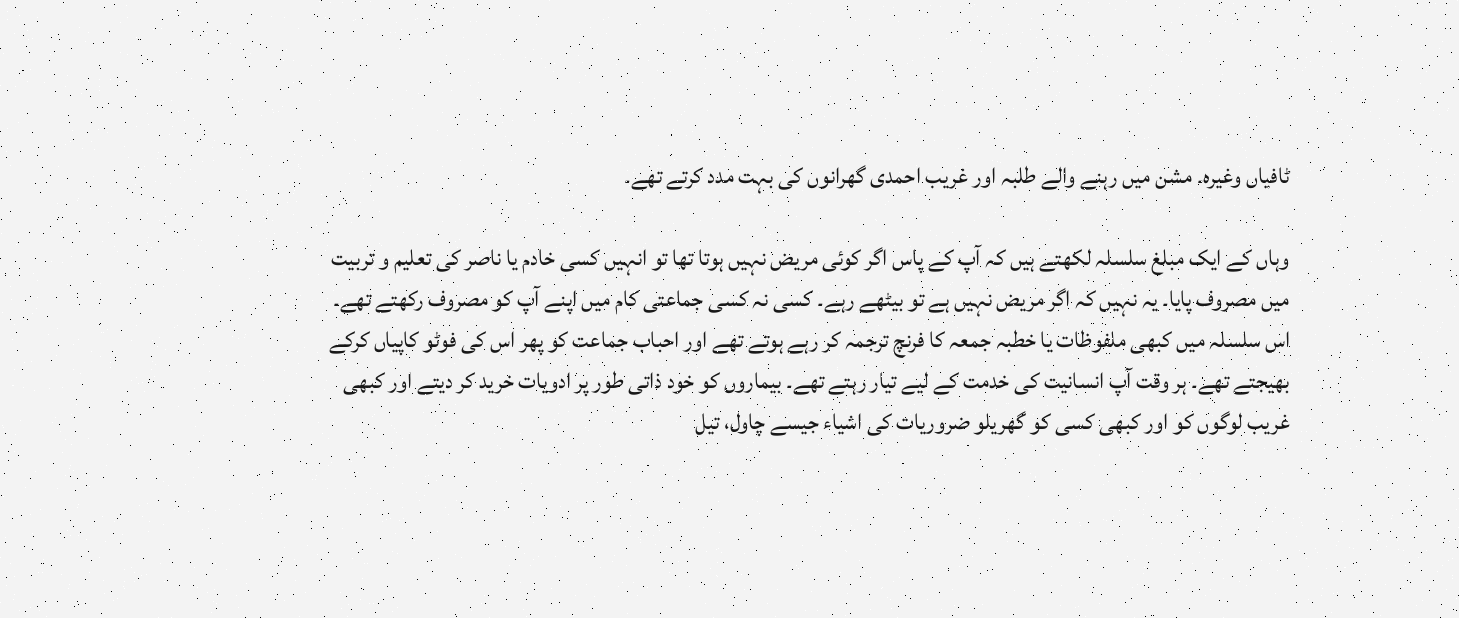ٹافیاں وغیرہ۔ مشن میں رہنے والے طلبہ اور غریب احمدی گھرانوں کی بہت مدد کرتے تھے۔

وہاں کے ایک مبلغ سلسلہ لکھتے ہیں کہ آپ کے پاس اگر کوئی مریض نہیں ہوتا تھا تو انہیں کسی خادم یا ناصر کی تعلیم و تربیت میں مصروف پایا۔ یہ نہیں کہ اگر مریض نہیں ہے تو بیٹھے رہے۔ کسی نہ کسی جماعتی کام میں اپنے آپ کو مصروف رکھتے تھے۔ اس سلسلہ میں کبھی ملفوظات یا خطبہ جمعہ کا فرنچ ترجمہ کر رہے ہوتے تھے اور احباب جماعت کو پھر اس کی فوٹو کاپیاں کرکے بھیجتے تھے۔ ہر وقت آپ انسانیت کی خدمت کے لیے تیار رہتے تھے۔ بیماروں کو خود ذاتی طور پر ادویات خرید کر دیتے اور کبھی غریب لوگوں کو اور کبھی کسی کو گھریلو ضروریات کی اشیاء جیسے چاول، تیل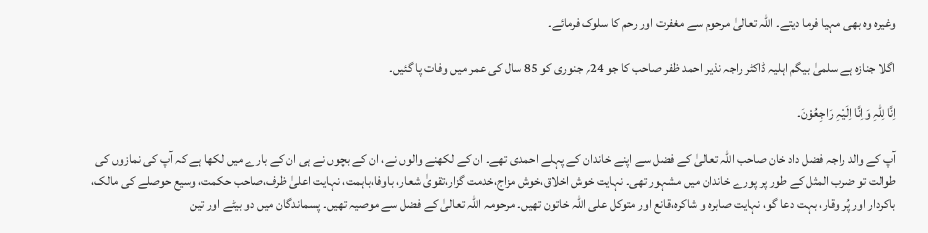وغیرہ وہ بھی مہیا فرما دیتے۔ اللہ تعالیٰ مرحوم سے مغفرت اور رحم کا سلوک فرمائے۔

اگلا جنازہ ہے سلمیٰ بیگم اہلیہ ڈاکٹر راجہ نذیر احمد ظفر صاحب کا جو 24؍ جنوری کو 85 سال کی عمر میں وفات پا گئیں۔

اِنَّا لِلّٰہِ وَاِنَّا اِلَیْہِ رَاجِعُوْنَ۔

آپ کے والد راجہ فضل داد خان صاحب اللہ تعالیٰ کے فضل سے اپنے خاندان کے پہلے احمدی تھے۔ ان کے لکھنے والوں نے، ان کے بچوں نے ہی ان کے بارے میں لکھا ہے کہ آپ کی نمازوں کی طوالت تو ضرب المثل کے طور پر پورے خاندان میں مشہور تھی۔ نہایت خوش اخلاق،خوش مزاج،خدمت گزار،تقویٰ شعار، باوفا،باہمت، نہایت اعلیٰ ظرف،صاحب حکمت، وسیع حوصلے کی مالک، باکردار اور پُر وقار، بہت دعا گو، نہایت صابرہ و شاکرہ،قانع اور متوکل علی اللہ خاتون تھیں۔ مرحومہ اللہ تعالیٰ کے فضل سے موصیہ تھیں۔ پسماندگان میں دو بیٹے اور تین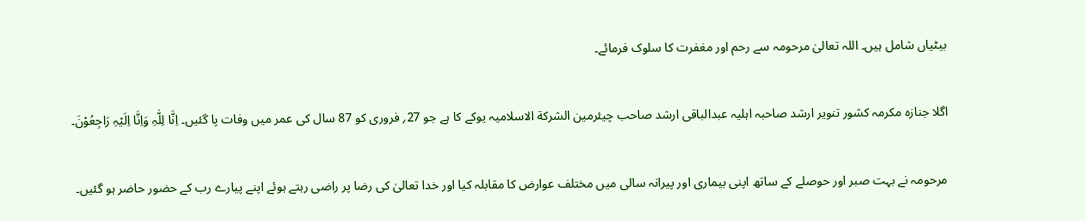بیٹیاں شامل ہیں۔ اللہ تعالیٰ مرحومہ سے رحم اور مغفرت کا سلوک فرمائے۔

اگلا جنازہ مکرمہ کشور تنویر ارشد صاحبہ اہلیہ عبدالباقی ارشد صاحب چیئرمین الشرکة الاسلامیہ یوکے کا ہے جو 27؍ فروری کو 87 سال کی عمر میں وفات پا گئیں۔ اِنَّا لِلّٰہِ وَاِنَّا اِلَیْہِ رَاجِعُوْنَ۔

مرحومہ نے بہت صبر اور حوصلے کے ساتھ اپنی بیماری اور پیرانہ سالی میں مختلف عوارض کا مقابلہ کیا اور خدا تعالیٰ کی رضا پر راضی رہتے ہوئے اپنے پیارے رب کے حضور حاضر ہو گئیں۔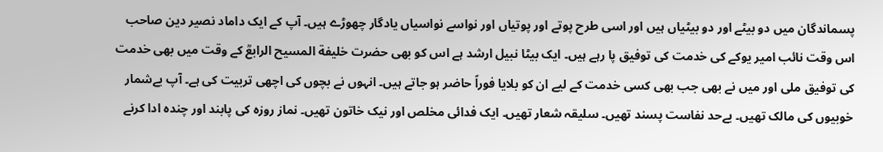پسماندگان میں دو بیٹے اور دو بیٹیاں ہیں اور اسی طرح پوتے اور پوتیاں اور نواسے نواسیاں یادگار چھوڑے ہیں۔ آپ کے ایک داماد نصیر دین صاحب اس وقت نائب امیر یوکے کی خدمت کی توفیق پا رہے ہیں۔ ایک بیٹا نبیل ارشد ہے اس کو بھی حضرت خلیفة المسیح الرابعؒ کے وقت میں بھی خدمت کی توفیق ملی اور میں نے بھی جب بھی کسی خدمت کے لیے ان کو بلایا فوراً حاضر ہو جاتے ہیں۔ انہوں نے بچوں کی اچھی تربیت کی ہے۔ آپ بےشمار خوبیوں کی مالک تھیں۔ بےحد نفاست پسند تھیں۔ سلیقہ شعار تھیں۔ ایک فدائی مخلص اور نیک خاتون تھیں۔ نماز روزہ کی پابند اور چندہ ادا کرنے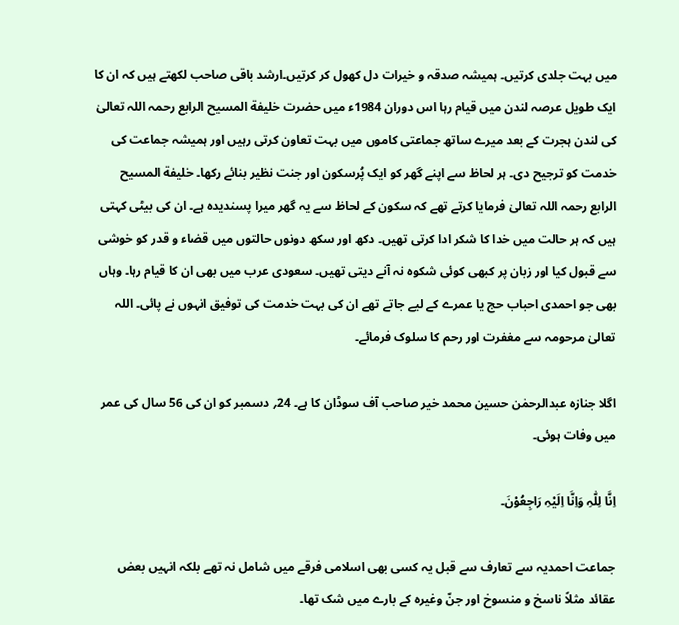میں بہت جلدی کرتیں۔ ہمیشہ صدقہ و خیرات دل کھول کر کرتیں۔ارشد باقی صاحب لکھتے ہیں کہ ان کا ایک طویل عرصہ لندن میں قیام رہا اس دوران 1984ء میں حضرت خلیفة المسیح الرابع رحمہ اللہ تعالیٰ کی لندن ہجرت کے بعد میرے ساتھ جماعتی کاموں میں بہت تعاون کرتی رہیں اور ہمیشہ جماعت کی خدمت کو ترجیح دی۔ ہر لحاظ سے اپنے گھر کو ایک پُرسکون اور جنت نظیر بنائے رکھا۔ خلیفة المسیح الرابع رحمہ اللہ تعالیٰ فرمایا کرتے تھے کہ سکون کے لحاظ سے یہ گھر میرا پسندیدہ ہے۔ ان کی بیٹی کہتی ہیں کہ ہر حالت میں خدا کا شکر ادا کرتی تھیں۔ دکھ اور سکھ دونوں حالتوں میں قضاء و قدر کو خوشی سے قبول کیا اور زبان پر کبھی کوئی شکوہ نہ آنے دیتی تھیں۔ سعودی عرب میں بھی ان کا قیام رہا۔ وہاں بھی جو احمدی احباب حج یا عمرے کے لیے جاتے تھے ان کی بہت خدمت کی توفیق انہوں نے پائی۔ اللہ تعالیٰ مرحومہ سے مغفرت اور رحم کا سلوک فرمائے۔

اگلا جنازہ عبدالرحمٰن حسین محمد خیر صاحب آف سوڈان کا ہے۔ 24؍ دسمبر کو ان کی 56 سال کی عمر میں وفات ہوئی۔

اِنَّا لِلّٰہِ وَاِنَّا اِلَیْہِ رَاجِعُوْنَ۔

جماعت احمدیہ سے تعارف سے قبل یہ کسی بھی اسلامی فرقے میں شامل نہ تھے بلکہ انہیں بعض عقائد مثلاً ناسخ و منسوخ اور جنّ وغیرہ کے بارے میں شک تھا۔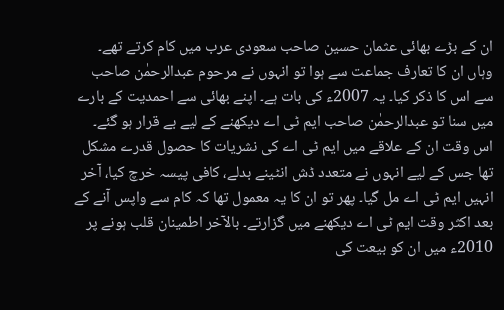ان کے بڑے بھائی عثمان حسین صاحب سعودی عرب میں کام کرتے تھے۔ وہاں ان کا تعارف جماعت سے ہوا تو انہوں نے مرحوم عبدالرحمٰن صاحب سے اس کا ذکر کیا۔ یہ 2007ء کی بات ہے۔ اپنے بھائی سے احمدیت کے بارے میں سنا تو عبدالرحمٰن صاحب ایم ٹی اے دیکھنے کے لیے بے قرار ہو گئے۔ اس وقت ان کے علاقے میں ایم ٹی اے کی نشریات کا حصول قدرے مشکل تھا جس کے لیے انہوں نے متعدد ڈش انٹینے بدلے، کافی پیسہ خرچ کیا، آخر انہیں ایم ٹی اے مل گیا۔ پھر تو ان کا یہ معمول تھا کہ کام سے واپس آنے کے بعد اکثر وقت ایم ٹی اے دیکھنے میں گزارتے۔ بالآخر اطمینان قلب ہونے پر 2010ء میں ان کو بیعت کی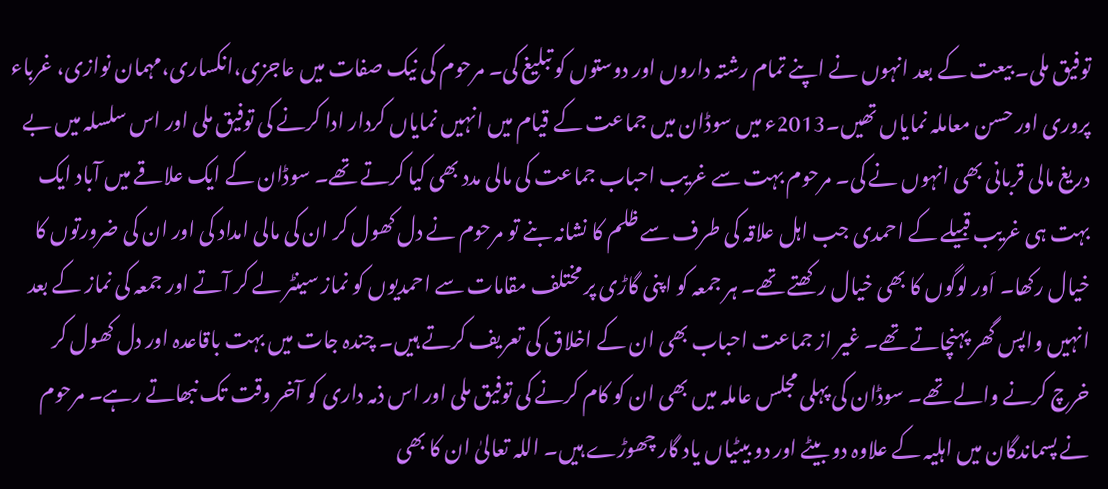توفیق ملی۔ بیعت کے بعد انہوں نے اپنے تمام رشتہ داروں اور دوستوں کو تبلیغ کی۔ مرحوم کی نیک صفات میں عاجزی،انکساری،مہمان نوازی، غرباء پروری اور حسن معاملہ نمایاں تھیں۔2013ء میں سوڈان میں جماعت کے قیام میں انہیں نمایاں کردار ادا کرنے کی توفیق ملی اور اس سلسلہ میں بے دریغ مالی قربانی بھی انہوں نے کی۔ مرحوم بہت سے غریب احباب جماعت کی مالی مدد بھی کیا کرتے تھے۔ سوڈان کے ایک علاقے میں آباد ایک بہت ہی غریب قبیلے کے احمدی جب اہل علاقہ کی طرف سے ظلم کا نشانہ بنے تو مرحوم نے دل کھول کر ان کی مالی امداد کی اور ان کی ضرورتوں کا خیال رکھا۔ اَور لوگوں کا بھی خیال رکھتے تھے۔ ہر جمعہ کو اپنی گاڑی پر مختلف مقامات سے احمدیوں کو نماز سینٹر لے کر آتے اور جمعہ کی نماز کے بعد انہیں واپس گھر پہنچاتے تھے۔ غیر از جماعت احباب بھی ان کے اخلاق کی تعریف کرتے ہیں۔ چندہ جات میں بہت باقاعدہ اور دل کھول کر خرچ کرنے والے تھے۔ سوڈان کی پہلی مجلس عاملہ میں بھی ان کو کام کرنے کی توفیق ملی اور اس ذمہ داری کو آخر وقت تک نبھاتے رہے۔ مرحوم نے پسماندگان میں اہلیہ کے علاوہ دو بیٹے اور دو بیٹیاں یاد گار چھوڑے ہیں۔ اللہ تعالیٰ ان کا بھی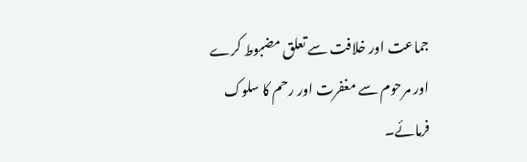جماعت اور خلافت سے تعلق مضبوط کرے اور مرحوم سے مغفرت اور رحم کا سلوک فرمائے۔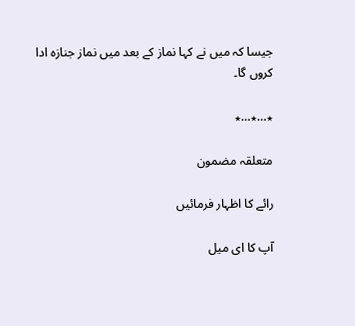جیسا کہ میں نے کہا نماز کے بعد میں نماز جنازہ ادا کروں گا۔

٭…٭…٭

متعلقہ مضمون

رائے کا اظہار فرمائیں

آپ کا ای میل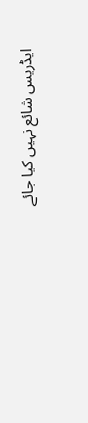ایڈریس شائع نہیں کیا جائے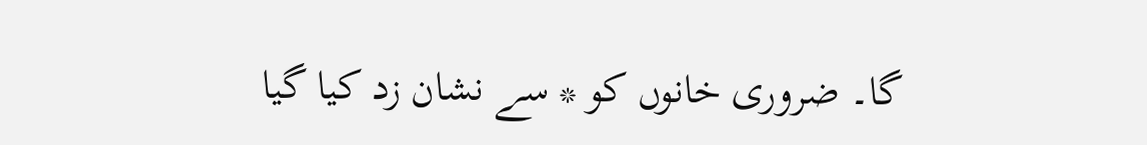گا۔ ضروری خانوں کو * سے نشان زد کیا گیا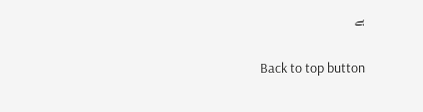ہے

Back to top button